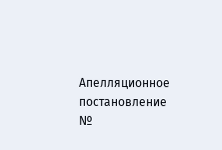Апелляционное постановление №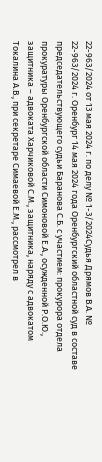22-963/2024 от 13 мая 2024 г. по делу № 1-3/2024Судья Дрямов В.А. № 22-963/2024 г. Оренбург 14 мая 2024 года Оренбургский областной суд в составе председательствующего судьи Баранова С.Б. с участием: прокурора отдела прокуратуры Оренбургской области Симоновой Е.А., осужденной Р.О.Ю., защитника – адвоката Харчиковой С.М., защитника, наряду с адвокатом Токалина А.В., при секретаре Симаевой Е.М., рассмотрел в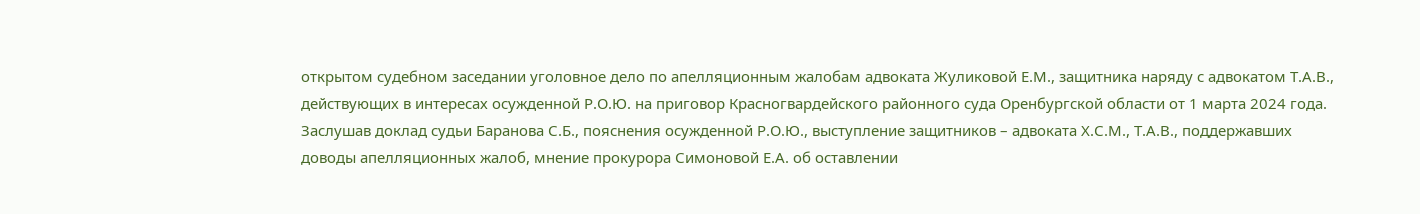открытом судебном заседании уголовное дело по апелляционным жалобам адвоката Жуликовой Е.М., защитника наряду с адвокатом Т.А.В., действующих в интересах осужденной Р.О.Ю. на приговор Красногвардейского районного суда Оренбургской области от 1 марта 2024 года. Заслушав доклад судьи Баранова С.Б., пояснения осужденной Р.О.Ю., выступление защитников – адвоката Х.С.М., Т.А.В., поддержавших доводы апелляционных жалоб, мнение прокурора Симоновой Е.А. об оставлении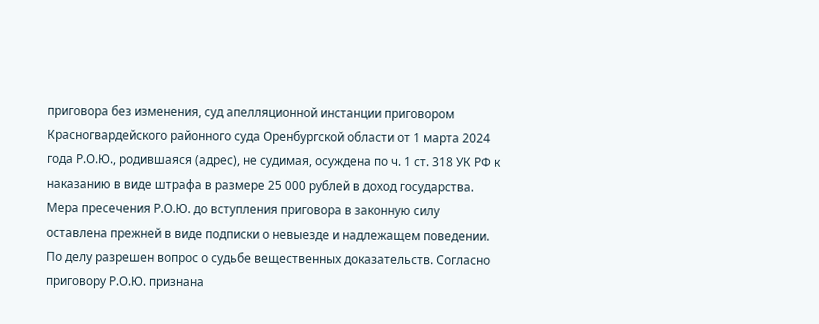приговора без изменения, суд апелляционной инстанции приговором Красногвардейского районного суда Оренбургской области от 1 марта 2024 года Р.О.Ю., родившаяся (адрес), не судимая, осуждена по ч. 1 ст. 318 УК РФ к наказанию в виде штрафа в размере 25 000 рублей в доход государства. Мера пресечения Р.О.Ю. до вступления приговора в законную силу оставлена прежней в виде подписки о невыезде и надлежащем поведении. По делу разрешен вопрос о судьбе вещественных доказательств. Согласно приговору Р.О.Ю. признана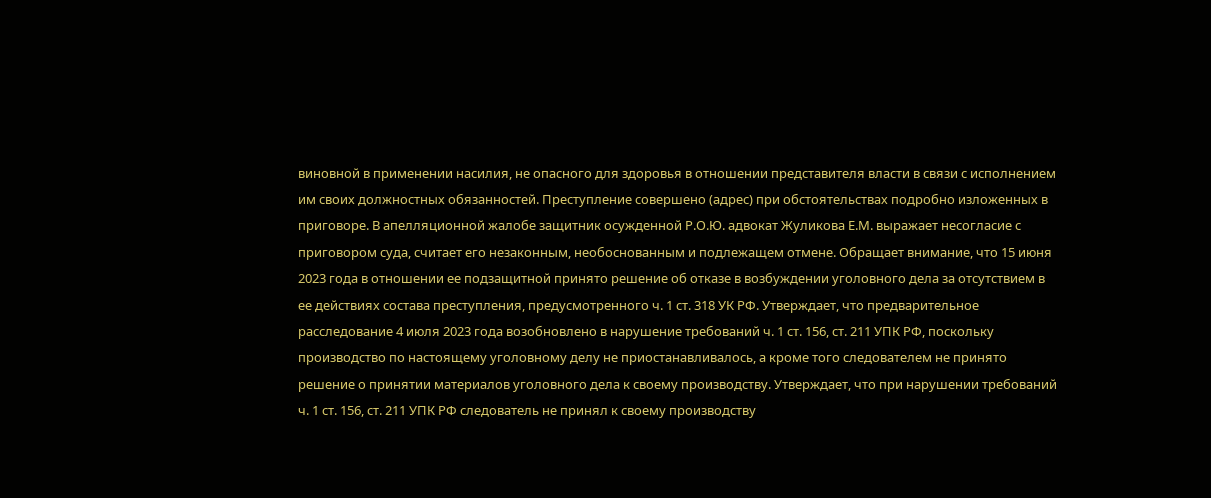виновной в применении насилия, не опасного для здоровья в отношении представителя власти в связи с исполнением им своих должностных обязанностей. Преступление совершено (адрес) при обстоятельствах подробно изложенных в приговоре. В апелляционной жалобе защитник осужденной Р.О.Ю. адвокат Жуликова Е.М. выражает несогласие с приговором суда, считает его незаконным, необоснованным и подлежащем отмене. Обращает внимание, что 15 июня 2023 года в отношении ее подзащитной принято решение об отказе в возбуждении уголовного дела за отсутствием в ее действиях состава преступления, предусмотренного ч. 1 ст. 318 УК РФ. Утверждает, что предварительное расследование 4 июля 2023 года возобновлено в нарушение требований ч. 1 ст. 156, ст. 211 УПК РФ, поскольку производство по настоящему уголовному делу не приостанавливалось, а кроме того следователем не принято решение о принятии материалов уголовного дела к своему производству. Утверждает, что при нарушении требований ч. 1 ст. 156, ст. 211 УПК РФ следователь не принял к своему производству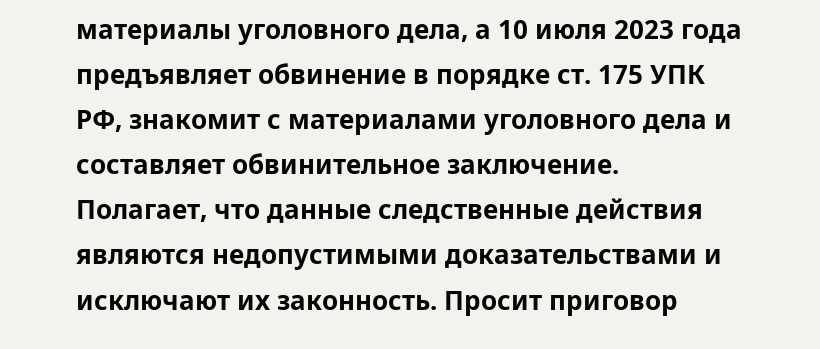материалы уголовного дела, а 10 июля 2023 года предъявляет обвинение в порядке ст. 175 УПК РФ, знакомит с материалами уголовного дела и составляет обвинительное заключение. Полагает, что данные следственные действия являются недопустимыми доказательствами и исключают их законность. Просит приговор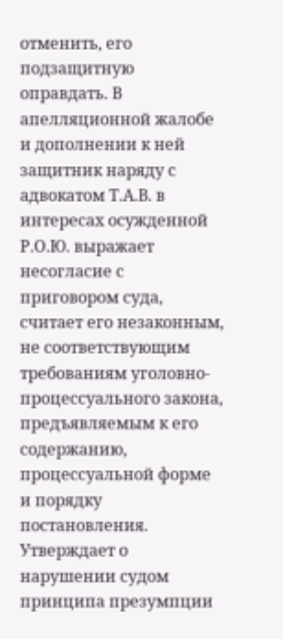отменить, его подзащитную оправдать. В апелляционной жалобе и дополнении к ней защитник наряду с адвокатом Т.А.В. в интересах осужденной Р.О.Ю. выражает несогласие с приговором суда, считает его незаконным, не соответствующим требованиям уголовно-процессуального закона, предъявляемым к его содержанию, процессуальной форме и порядку постановления. Утверждает о нарушении судом принципа презумпции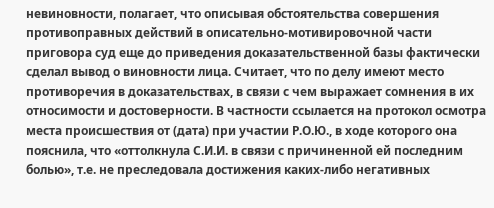невиновности, полагает, что описывая обстоятельства совершения противоправных действий в описательно-мотивировочной части приговора суд еще до приведения доказательственной базы фактически сделал вывод о виновности лица. Считает, что по делу имеют место противоречия в доказательствах, в связи с чем выражает сомнения в их относимости и достоверности. В частности ссылается на протокол осмотра места происшествия от (дата) при участии Р.О.Ю., в ходе которого она пояснила, что «оттолкнула С.И.И. в связи с причиненной ей последним болью», т.е. не преследовала достижения каких-либо негативных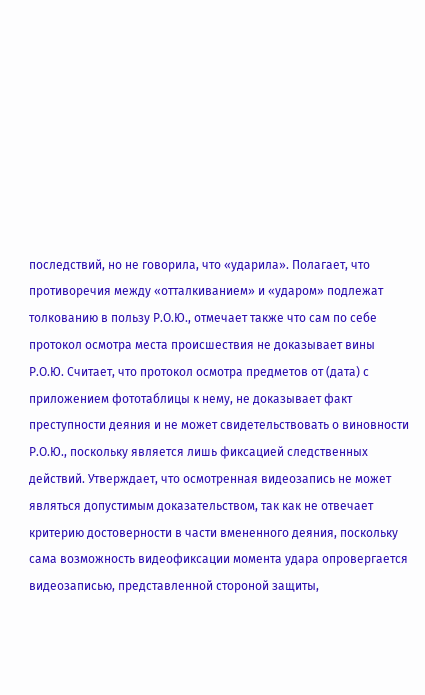последствий, но не говорила, что «ударила». Полагает, что противоречия между «отталкиванием» и «ударом» подлежат толкованию в пользу Р.О.Ю., отмечает также что сам по себе протокол осмотра места происшествия не доказывает вины Р.О.Ю. Считает, что протокол осмотра предметов от (дата) с приложением фототаблицы к нему, не доказывает факт преступности деяния и не может свидетельствовать о виновности Р.О.Ю., поскольку является лишь фиксацией следственных действий. Утверждает, что осмотренная видеозапись не может являться допустимым доказательством, так как не отвечает критерию достоверности в части вмененного деяния, поскольку сама возможность видеофиксации момента удара опровергается видеозаписью, представленной стороной защиты,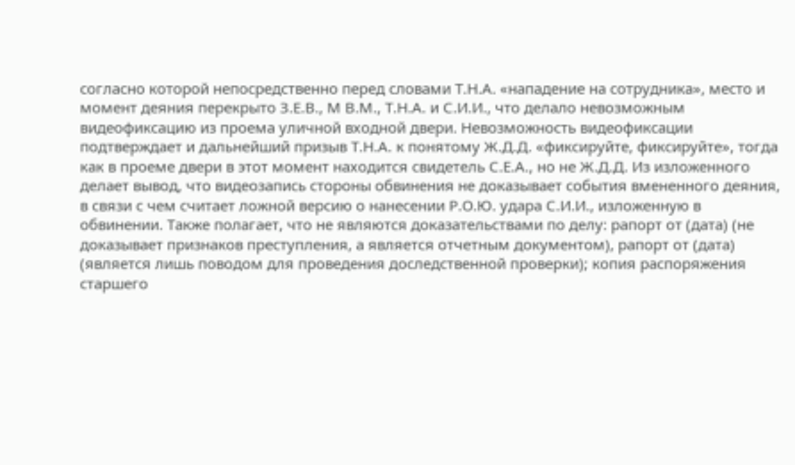согласно которой непосредственно перед словами Т.Н.А. «нападение на сотрудника», место и момент деяния перекрыто З.Е.В., М В.М., Т.Н.А. и С.И.И., что делало невозможным видеофиксацию из проема уличной входной двери. Невозможность видеофиксации подтверждает и дальнейший призыв Т.Н.А. к понятому Ж.Д.Д. «фиксируйте, фиксируйте», тогда как в проеме двери в этот момент находится свидетель С.Е.А., но не Ж.Д.Д. Из изложенного делает вывод, что видеозапись стороны обвинения не доказывает события вмененного деяния, в связи с чем считает ложной версию о нанесении Р.О.Ю. удара С.И.И., изложенную в обвинении. Также полагает, что не являются доказательствами по делу: рапорт от (дата) (не доказывает признаков преступления, а является отчетным документом), рапорт от (дата) (является лишь поводом для проведения доследственной проверки); копия распоряжения старшего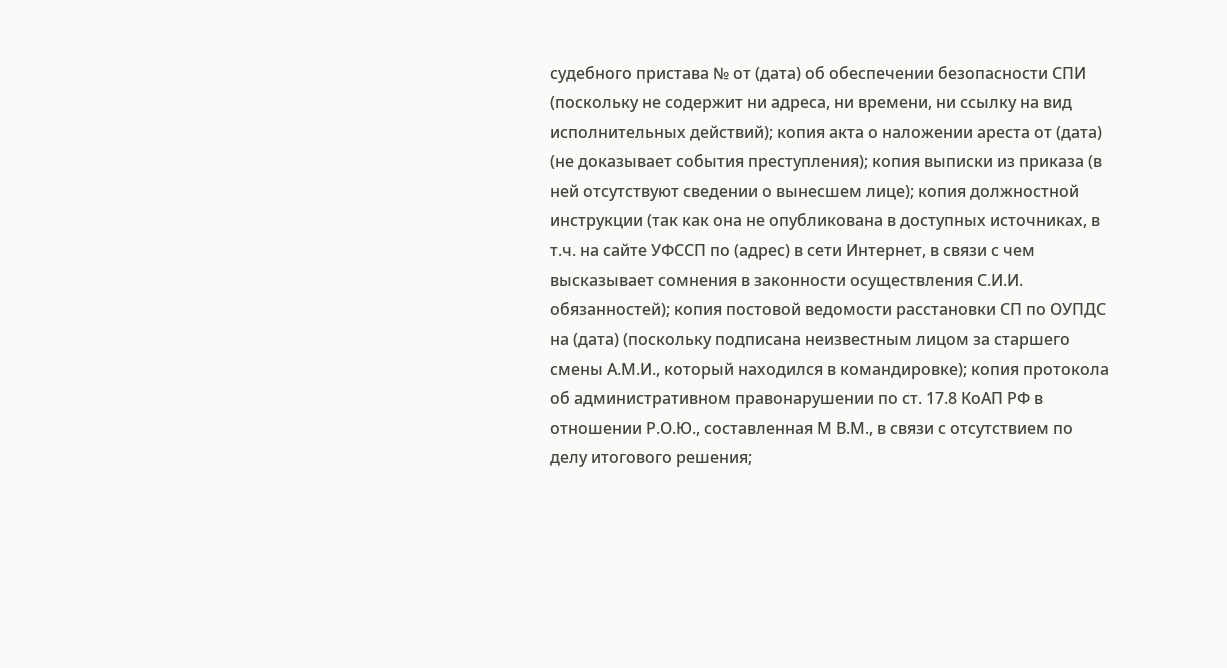судебного пристава № от (дата) об обеспечении безопасности СПИ (поскольку не содержит ни адреса, ни времени, ни ссылку на вид исполнительных действий); копия акта о наложении ареста от (дата) (не доказывает события преступления); копия выписки из приказа (в ней отсутствуют сведении о вынесшем лице); копия должностной инструкции (так как она не опубликована в доступных источниках, в т.ч. на сайте УФССП по (адрес) в сети Интернет, в связи с чем высказывает сомнения в законности осуществления С.И.И. обязанностей); копия постовой ведомости расстановки СП по ОУПДС на (дата) (поскольку подписана неизвестным лицом за старшего смены А.М.И., который находился в командировке); копия протокола об административном правонарушении по ст. 17.8 КоАП РФ в отношении Р.О.Ю., составленная М В.М., в связи с отсутствием по делу итогового решения;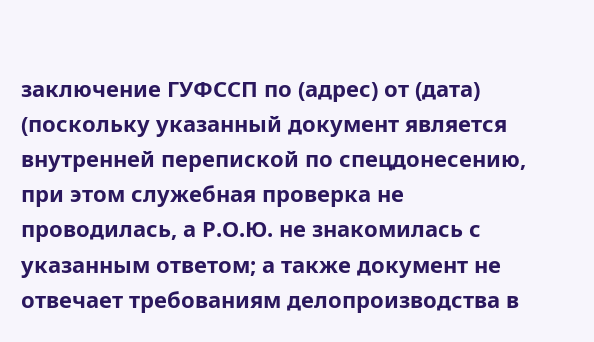заключение ГУФССП по (адрес) от (дата) (поскольку указанный документ является внутренней перепиской по спецдонесению, при этом служебная проверка не проводилась, а Р.О.Ю. не знакомилась с указанным ответом; а также документ не отвечает требованиям делопроизводства в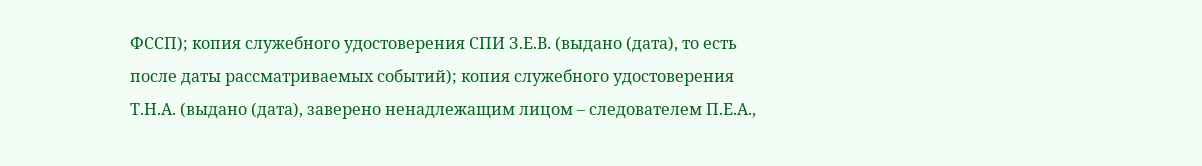ФССП); копия служебного удостоверения СПИ З.Е.В. (выдано (дата), то есть после даты рассматриваемых событий); копия служебного удостоверения Т.Н.А. (выдано (дата), заверено ненадлежащим лицом – следователем П.Е.А.,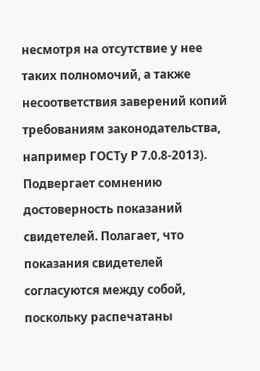несмотря на отсутствие у нее таких полномочий, а также несоответствия заверений копий требованиям законодательства, например ГОСТу Р 7.0.8-2013). Подвергает сомнению достоверность показаний свидетелей. Полагает, что показания свидетелей согласуются между собой, поскольку распечатаны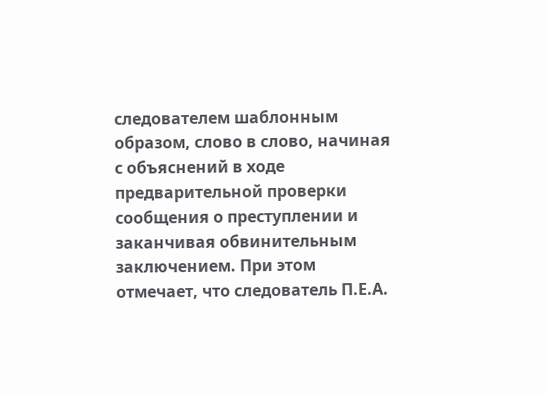следователем шаблонным образом, слово в слово, начиная с объяснений в ходе предварительной проверки сообщения о преступлении и заканчивая обвинительным заключением. При этом отмечает, что следователь П.Е.А.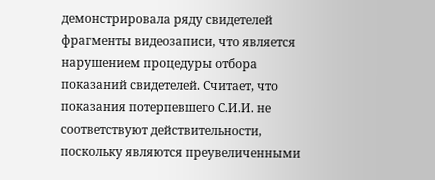демонстрировала ряду свидетелей фрагменты видеозаписи, что является нарушением процедуры отбора показаний свидетелей. Считает, что показания потерпевшего С.И.И. не соответствуют действительности, поскольку являются преувеличенными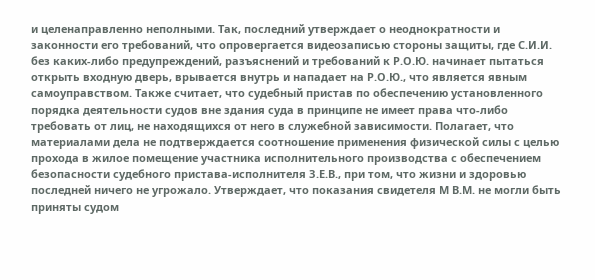и целенаправленно неполными. Так, последний утверждает о неоднократности и законности его требований, что опровергается видеозаписью стороны защиты, где С.И.И. без каких-либо предупреждений, разъяснений и требований к Р.О.Ю. начинает пытаться открыть входную дверь, врывается внутрь и нападает на Р.О.Ю., что является явным самоуправством. Также считает, что судебный пристав по обеспечению установленного порядка деятельности судов вне здания суда в принципе не имеет права что-либо требовать от лиц, не находящихся от него в служебной зависимости. Полагает, что материалами дела не подтверждается соотношение применения физической силы с целью прохода в жилое помещение участника исполнительного производства с обеспечением безопасности судебного пристава-исполнителя З.Е.В., при том, что жизни и здоровью последней ничего не угрожало. Утверждает, что показания свидетеля М В.М. не могли быть приняты судом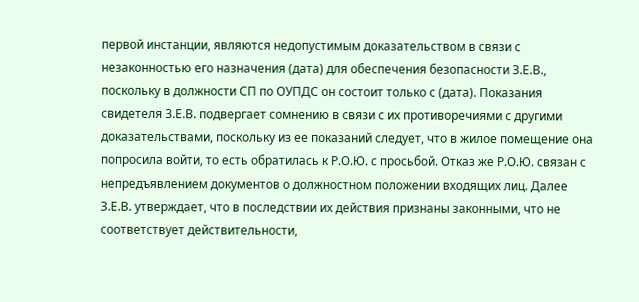первой инстанции, являются недопустимым доказательством в связи с незаконностью его назначения (дата) для обеспечения безопасности З.Е.В., поскольку в должности СП по ОУПДС он состоит только с (дата). Показания свидетеля З.Е.В. подвергает сомнению в связи с их противоречиями с другими доказательствами, поскольку из ее показаний следует, что в жилое помещение она попросила войти, то есть обратилась к Р.О.Ю. с просьбой. Отказ же Р.О.Ю. связан с непредъявлением документов о должностном положении входящих лиц. Далее З.Е.В. утверждает, что в последствии их действия признаны законными, что не соответствует действительности,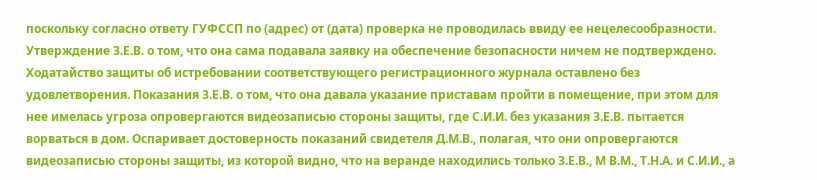поскольку согласно ответу ГУФССП по (адрес) от (дата) проверка не проводилась ввиду ее нецелесообразности. Утверждение З.Е.В. о том, что она сама подавала заявку на обеспечение безопасности ничем не подтверждено. Ходатайство защиты об истребовании соответствующего регистрационного журнала оставлено без удовлетворения. Показания З.Е.В. о том, что она давала указание приставам пройти в помещение, при этом для нее имелась угроза опровергаются видеозаписью стороны защиты, где С.И.И. без указания З.Е.В. пытается ворваться в дом. Оспаривает достоверность показаний свидетеля Д.М.В., полагая, что они опровергаются видеозаписью стороны защиты, из которой видно, что на веранде находились только З.Е.В., М В.М., Т.Н.А. и С.И.И., а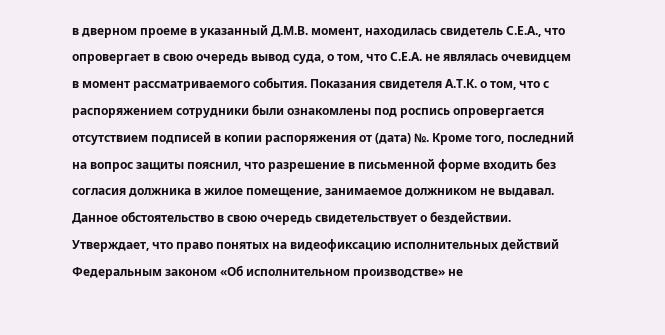в дверном проеме в указанный Д.М.В. момент, находилась свидетель С.Е.А., что опровергает в свою очередь вывод суда, о том, что С.Е.А. не являлась очевидцем в момент рассматриваемого события. Показания свидетеля А.Т.К. о том, что с распоряжением сотрудники были ознакомлены под роспись опровергается отсутствием подписей в копии распоряжения от (дата) №. Кроме того, последний на вопрос защиты пояснил, что разрешение в письменной форме входить без согласия должника в жилое помещение, занимаемое должником не выдавал. Данное обстоятельство в свою очередь свидетельствует о бездействии. Утверждает, что право понятых на видеофиксацию исполнительных действий Федеральным законом «Об исполнительном производстве» не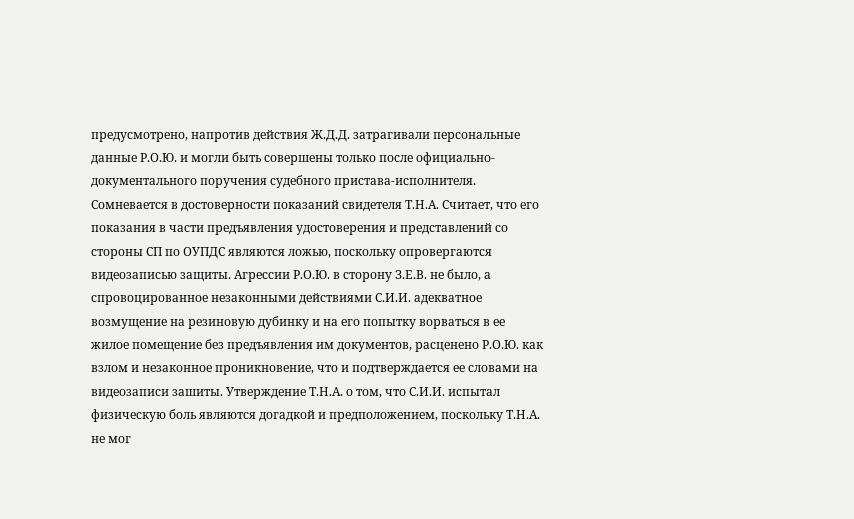предусмотрено, напротив действия Ж.Д.Д. затрагивали персональные данные Р.О.Ю. и могли быть совершены только после официально-документального поручения судебного пристава-исполнителя. Сомневается в достоверности показаний свидетеля Т.Н.А. Считает, что его показания в части предъявления удостоверения и представлений со стороны СП по ОУПДС являются ложью, поскольку опровергаются видеозаписью защиты. Агрессии Р.О.Ю. в сторону З.Е.В. не было, а спровоцированное незаконными действиями С.И.И. адекватное возмущение на резиновую дубинку и на его попытку ворваться в ее жилое помещение без предъявления им документов, расценено Р.О.Ю. как взлом и незаконное проникновение, что и подтверждается ее словами на видеозаписи зашиты. Утверждение Т.Н.А. о том, что С.И.И. испытал физическую боль являются догадкой и предположением, поскольку Т.Н.А. не мог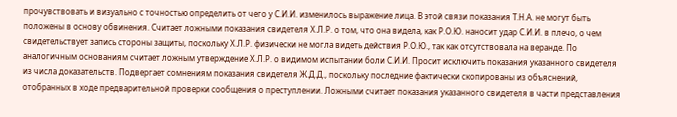прочувствовать и визуально с точностью определить от чего у С.И.И. изменилось выражение лица. В этой связи показания Т.Н.А. не могут быть положены в основу обвинения. Считает ложными показания свидетеля Х.Л.Р. о том, что она видела, как Р.О.Ю. наносит удар С.И.И. в плечо, о чем свидетельствует запись стороны защиты, поскольку Х.Л.Р. физически не могла видеть действия Р.О.Ю., так как отсутствовала на веранде. По аналогичным основаниям считает ложным утверждение Х.Л.Р. о видимом испытании боли С.И.И. Просит исключить показания указанного свидетеля из числа доказательств. Подвергает сомнениям показания свидетеля Ж.Д.Д., поскольку последние фактически скопированы из объяснений, отобранных в ходе предварительной проверки сообщения о преступлении. Ложными считает показания указанного свидетеля в части представления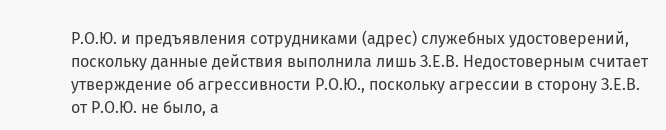Р.О.Ю. и предъявления сотрудниками (адрес) служебных удостоверений, поскольку данные действия выполнила лишь З.Е.В. Недостоверным считает утверждение об агрессивности Р.О.Ю., поскольку агрессии в сторону З.Е.В. от Р.О.Ю. не было, а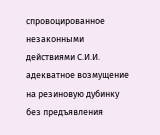спровоцированное незаконными действиями С.И.И. адекватное возмущение на резиновую дубинку без предъявления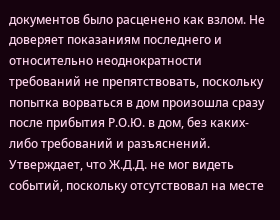документов было расценено как взлом. Не доверяет показаниям последнего и относительно неоднократности требований не препятствовать, поскольку попытка ворваться в дом произошла сразу после прибытия Р.О.Ю. в дом, без каких-либо требований и разъяснений. Утверждает, что Ж.Д.Д. не мог видеть событий, поскольку отсутствовал на месте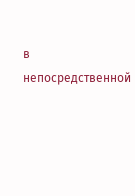в непосредственной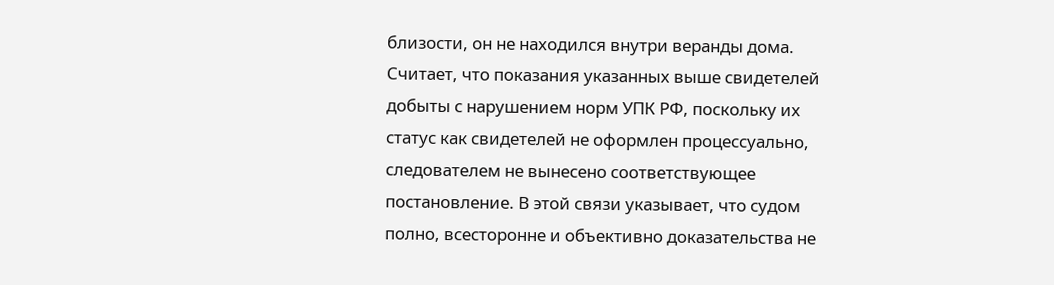близости, он не находился внутри веранды дома. Считает, что показания указанных выше свидетелей добыты с нарушением норм УПК РФ, поскольку их статус как свидетелей не оформлен процессуально, следователем не вынесено соответствующее постановление. В этой связи указывает, что судом полно, всесторонне и объективно доказательства не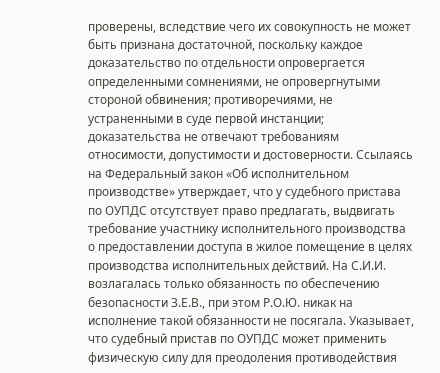проверены, вследствие чего их совокупность не может быть признана достаточной, поскольку каждое доказательство по отдельности опровергается определенными сомнениями, не опровергнутыми стороной обвинения; противоречиями, не устраненными в суде первой инстанции; доказательства не отвечают требованиям относимости, допустимости и достоверности. Ссылаясь на Федеральный закон «Об исполнительном производстве» утверждает, что у судебного пристава по ОУПДС отсутствует право предлагать, выдвигать требование участнику исполнительного производства о предоставлении доступа в жилое помещение в целях производства исполнительных действий. На С.И.И. возлагалась только обязанность по обеспечению безопасности З.Е.В., при этом Р.О.Ю. никак на исполнение такой обязанности не посягала. Указывает, что судебный пристав по ОУПДС может применить физическую силу для преодоления противодействия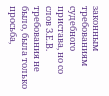законным требованиям судебного пристава, но со слов З.Е.В. требования не было, была только просьба,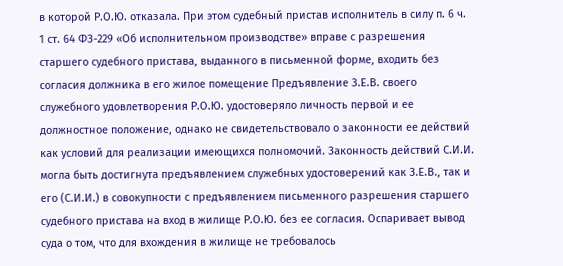в которой Р.О.Ю. отказала. При этом судебный пристав исполнитель в силу п. 6 ч. 1 ст. 64 ФЗ-229 «Об исполнительном производстве» вправе с разрешения старшего судебного пристава, выданного в письменной форме, входить без согласия должника в его жилое помещение Предъявление З.Е.В. своего служебного удовлетворения Р.О.Ю. удостоверяло личность первой и ее должностное положение, однако не свидетельствовало о законности ее действий как условий для реализации имеющихся полномочий. Законность действий С.И.И. могла быть достигнута предъявлением служебных удостоверений как З.Е.В., так и его (С.И.И.) в совокупности с предъявлением письменного разрешения старшего судебного пристава на вход в жилище Р.О.Ю. без ее согласия. Оспаривает вывод суда о том, что для вхождения в жилище не требовалось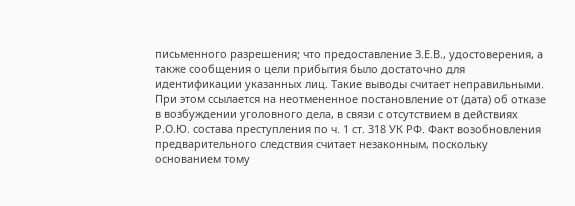письменного разрешения; что предоставление З.Е.В., удостоверения, а также сообщения о цели прибытия было достаточно для идентификации указанных лиц. Такие выводы считает неправильными. При этом ссылается на неотмененное постановление от (дата) об отказе в возбуждении уголовного дела, в связи с отсутствием в действиях Р.О.Ю. состава преступления по ч. 1 ст. 318 УК РФ. Факт возобновления предварительного следствия считает незаконным, поскольку основанием тому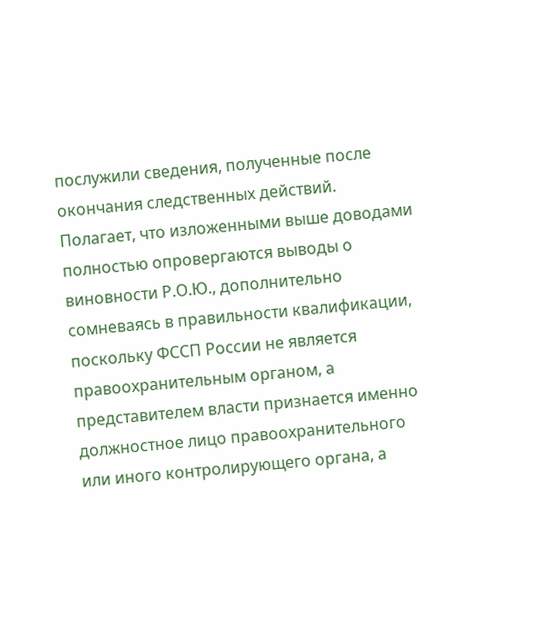послужили сведения, полученные после окончания следственных действий. Полагает, что изложенными выше доводами полностью опровергаются выводы о виновности Р.О.Ю., дополнительно сомневаясь в правильности квалификации, поскольку ФССП России не является правоохранительным органом, а представителем власти признается именно должностное лицо правоохранительного или иного контролирующего органа, а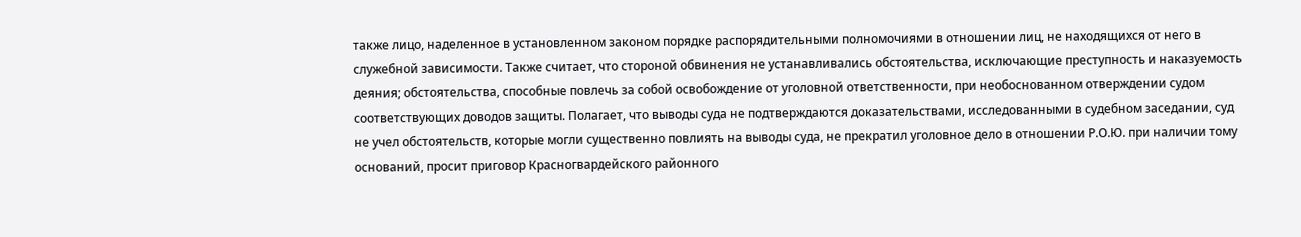также лицо, наделенное в установленном законом порядке распорядительными полномочиями в отношении лиц, не находящихся от него в служебной зависимости. Также считает, что стороной обвинения не устанавливались обстоятельства, исключающие преступность и наказуемость деяния; обстоятельства, способные повлечь за собой освобождение от уголовной ответственности, при необоснованном отверждении судом соответствующих доводов защиты. Полагает, что выводы суда не подтверждаются доказательствами, исследованными в судебном заседании, суд не учел обстоятельств, которые могли существенно повлиять на выводы суда, не прекратил уголовное дело в отношении Р.О.Ю. при наличии тому оснований, просит приговор Красногвардейского районного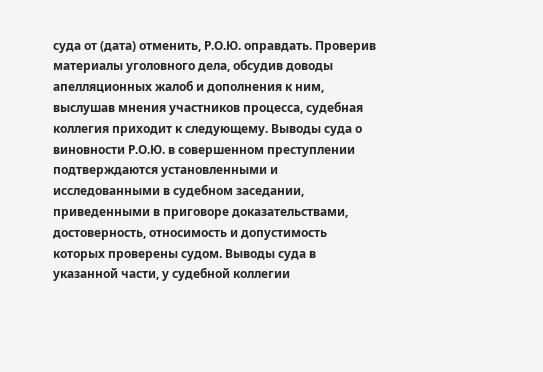суда от (дата) отменить, Р.О.Ю. оправдать. Проверив материалы уголовного дела, обсудив доводы апелляционных жалоб и дополнения к ним, выслушав мнения участников процесса, судебная коллегия приходит к следующему. Выводы суда о виновности Р.О.Ю. в совершенном преступлении подтверждаются установленными и исследованными в судебном заседании, приведенными в приговоре доказательствами, достоверность, относимость и допустимость которых проверены судом. Выводы суда в указанной части, у судебной коллегии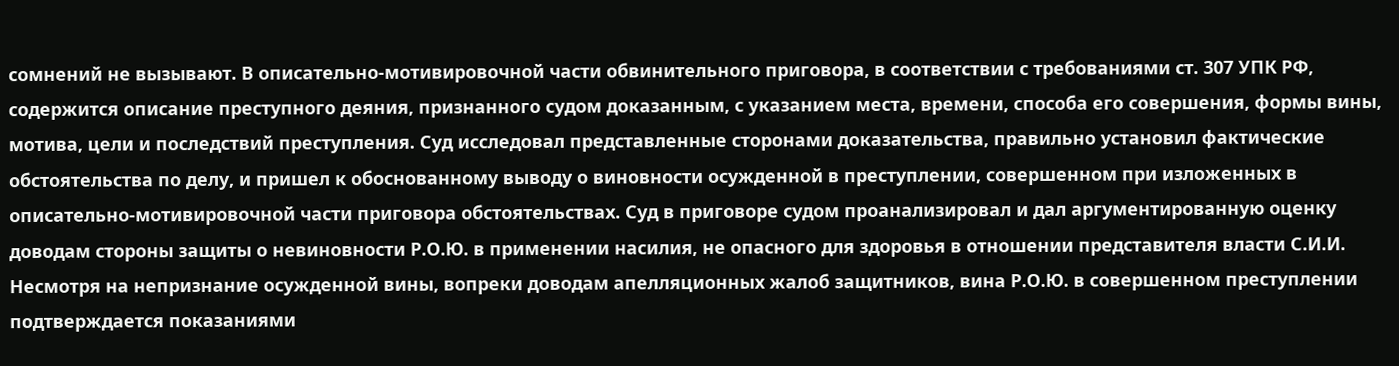сомнений не вызывают. В описательно-мотивировочной части обвинительного приговора, в соответствии с требованиями ст. 307 УПК РФ, содержится описание преступного деяния, признанного судом доказанным, с указанием места, времени, способа его совершения, формы вины, мотива, цели и последствий преступления. Суд исследовал представленные сторонами доказательства, правильно установил фактические обстоятельства по делу, и пришел к обоснованному выводу о виновности осужденной в преступлении, совершенном при изложенных в описательно-мотивировочной части приговора обстоятельствах. Суд в приговоре судом проанализировал и дал аргументированную оценку доводам стороны защиты о невиновности Р.О.Ю. в применении насилия, не опасного для здоровья в отношении представителя власти С.И.И. Несмотря на непризнание осужденной вины, вопреки доводам апелляционных жалоб защитников, вина Р.О.Ю. в совершенном преступлении подтверждается показаниями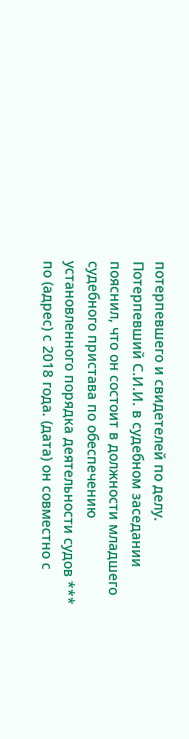потерпевшего и свидетелей по делу. Потерпевший С.И.И. в судебном заседании пояснил, что он состоит в должности младшего судебного пристава по обеспечению установленного порядка деятельности судов *** по (адрес) с 2018 года. (дата) он совместно с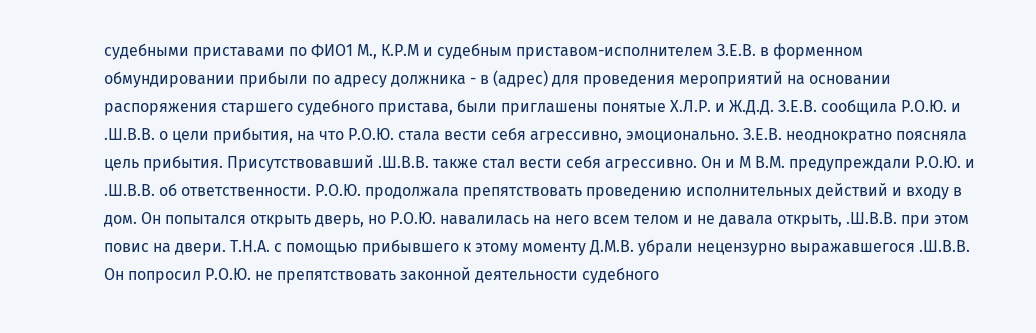судебными приставами по ФИО1 М., К.Р.М и судебным приставом-исполнителем З.Е.В. в форменном обмундировании прибыли по адресу должника - в (адрес) для проведения мероприятий на основании распоряжения старшего судебного пристава, были приглашены понятые Х.Л.Р. и Ж.Д.Д. З.Е.В. сообщила Р.О.Ю. и .Ш.В.В. о цели прибытия, на что Р.О.Ю. стала вести себя агрессивно, эмоционально. З.Е.В. неоднократно поясняла цель прибытия. Присутствовавший .Ш.В.В. также стал вести себя агрессивно. Он и М В.М. предупреждали Р.О.Ю. и .Ш.В.В. об ответственности. Р.О.Ю. продолжала препятствовать проведению исполнительных действий и входу в дом. Он попытался открыть дверь, но Р.О.Ю. навалилась на него всем телом и не давала открыть, .Ш.В.В. при этом повис на двери. Т.Н.А. с помощью прибывшего к этому моменту Д.М.В. убрали нецензурно выражавшегося .Ш.В.В. Он попросил Р.О.Ю. не препятствовать законной деятельности судебного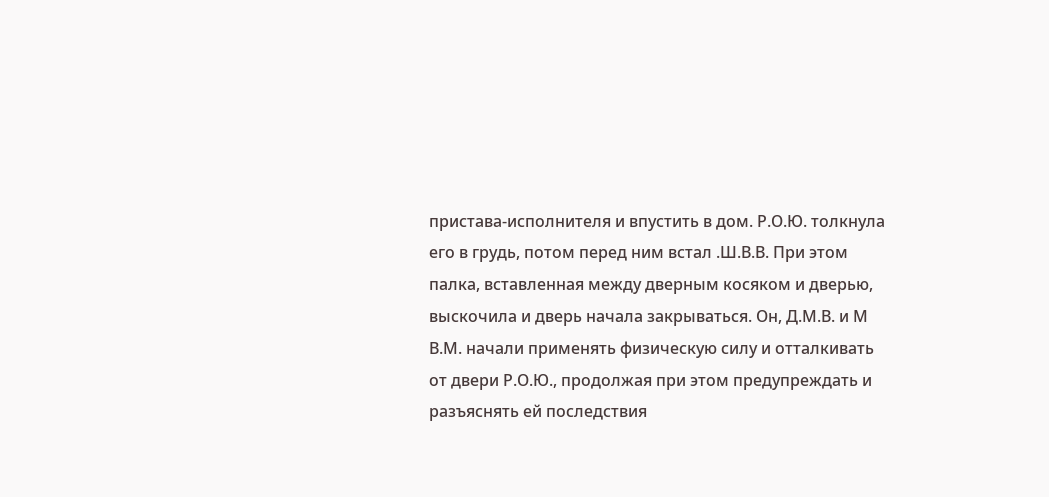пристава-исполнителя и впустить в дом. Р.О.Ю. толкнула его в грудь, потом перед ним встал .Ш.В.В. При этом палка, вставленная между дверным косяком и дверью, выскочила и дверь начала закрываться. Он, Д.М.В. и М В.М. начали применять физическую силу и отталкивать от двери Р.О.Ю., продолжая при этом предупреждать и разъяснять ей последствия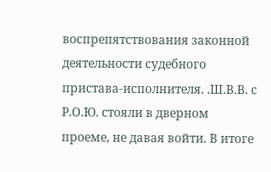воспрепятствования законной деятельности судебного пристава-исполнителя. .Ш.В.В. с Р.О.Ю. стояли в дверном проеме, не давая войти. В итоге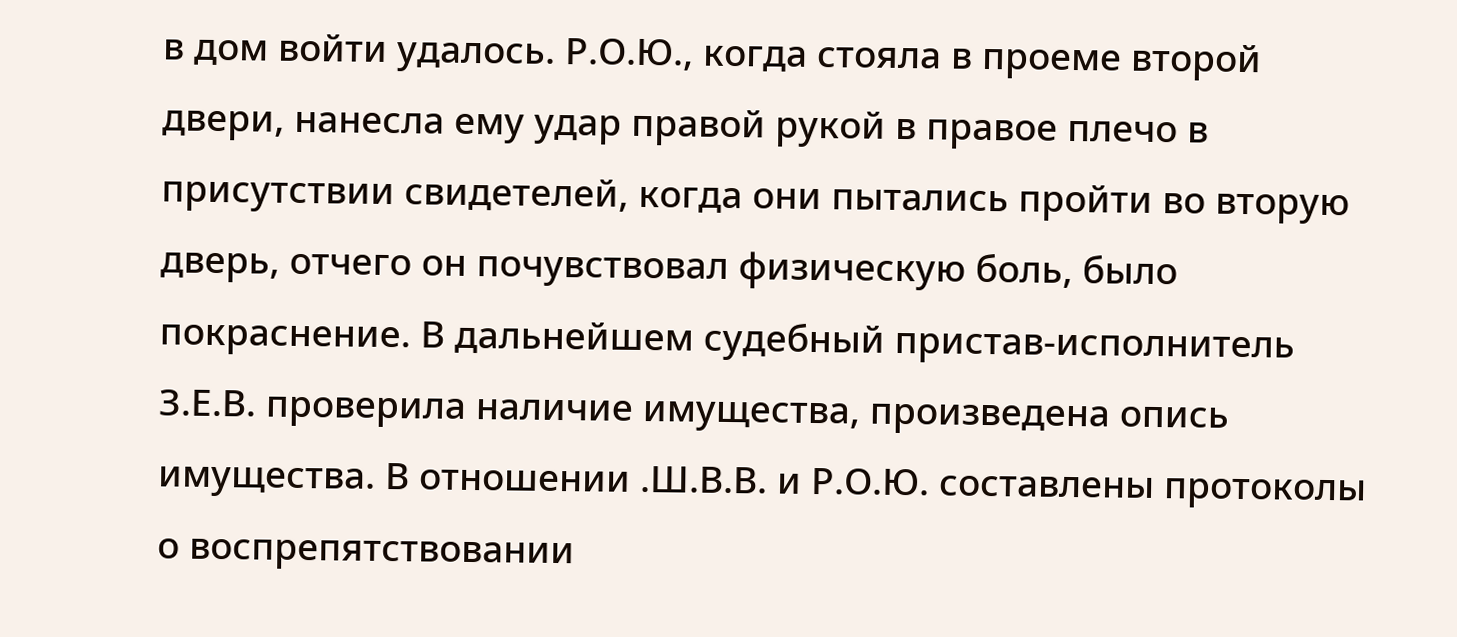в дом войти удалось. Р.О.Ю., когда стояла в проеме второй двери, нанесла ему удар правой рукой в правое плечо в присутствии свидетелей, когда они пытались пройти во вторую дверь, отчего он почувствовал физическую боль, было покраснение. В дальнейшем судебный пристав-исполнитель З.Е.В. проверила наличие имущества, произведена опись имущества. В отношении .Ш.В.В. и Р.О.Ю. составлены протоколы о воспрепятствовании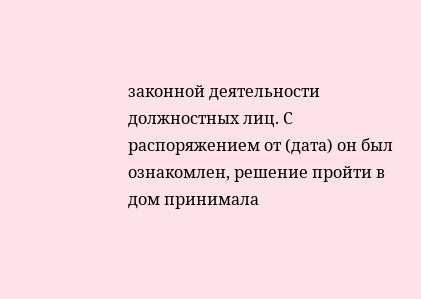законной деятельности должностных лиц. С распоряжением от (дата) он был ознакомлен, решение пройти в дом принимала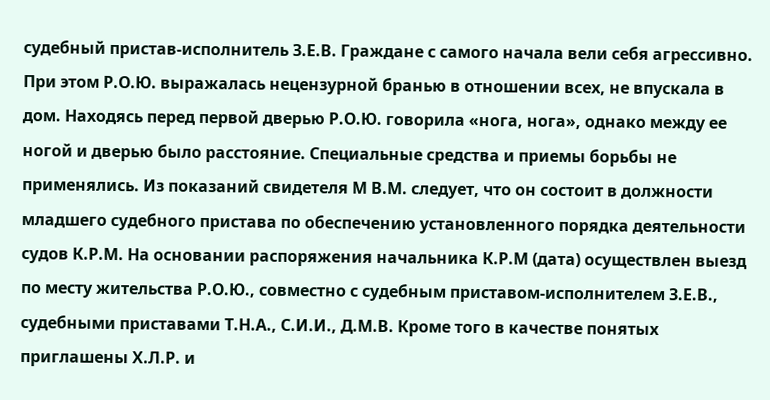судебный пристав-исполнитель З.Е.В. Граждане с самого начала вели себя агрессивно. При этом Р.О.Ю. выражалась нецензурной бранью в отношении всех, не впускала в дом. Находясь перед первой дверью Р.О.Ю. говорила «нога, нога», однако между ее ногой и дверью было расстояние. Специальные средства и приемы борьбы не применялись. Из показаний свидетеля М В.М. следует, что он состоит в должности младшего судебного пристава по обеспечению установленного порядка деятельности судов К.Р.М. На основании распоряжения начальника К.Р.М (дата) осуществлен выезд по месту жительства Р.О.Ю., совместно с судебным приставом-исполнителем З.Е.В., судебными приставами Т.Н.А., С.И.И., Д.М.В. Кроме того в качестве понятых приглашены Х.Л.Р. и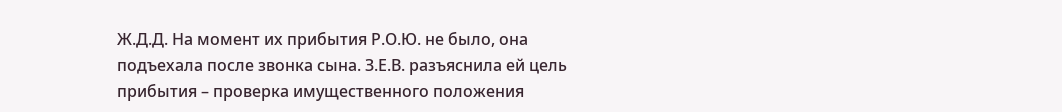Ж.Д.Д. На момент их прибытия Р.О.Ю. не было, она подъехала после звонка сына. З.Е.В. разъяснила ей цель прибытия – проверка имущественного положения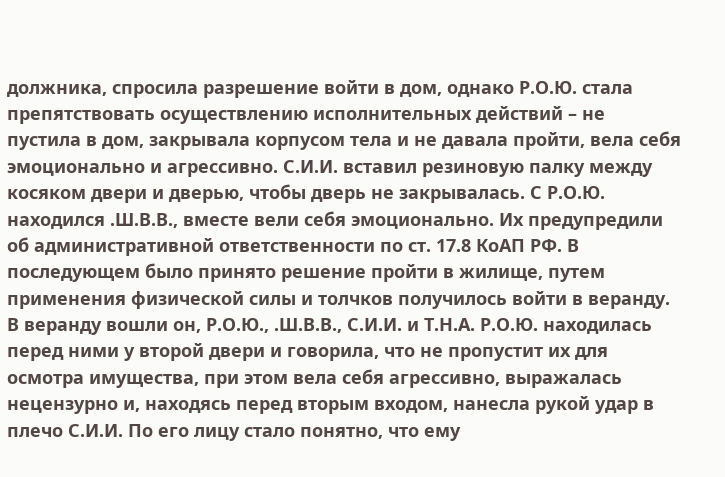должника, спросила разрешение войти в дом, однако Р.О.Ю. стала препятствовать осуществлению исполнительных действий – не пустила в дом, закрывала корпусом тела и не давала пройти, вела себя эмоционально и агрессивно. С.И.И. вставил резиновую палку между косяком двери и дверью, чтобы дверь не закрывалась. С Р.О.Ю. находился .Ш.В.В., вместе вели себя эмоционально. Их предупредили об административной ответственности по ст. 17.8 КоАП РФ. В последующем было принято решение пройти в жилище, путем применения физической силы и толчков получилось войти в веранду. В веранду вошли он, Р.О.Ю., .Ш.В.В., С.И.И. и Т.Н.А. Р.О.Ю. находилась перед ними у второй двери и говорила, что не пропустит их для осмотра имущества, при этом вела себя агрессивно, выражалась нецензурно и, находясь перед вторым входом, нанесла рукой удар в плечо С.И.И. По его лицу стало понятно, что ему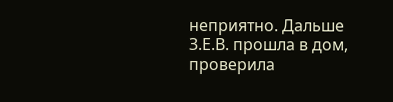неприятно. Дальше З.Е.В. прошла в дом, проверила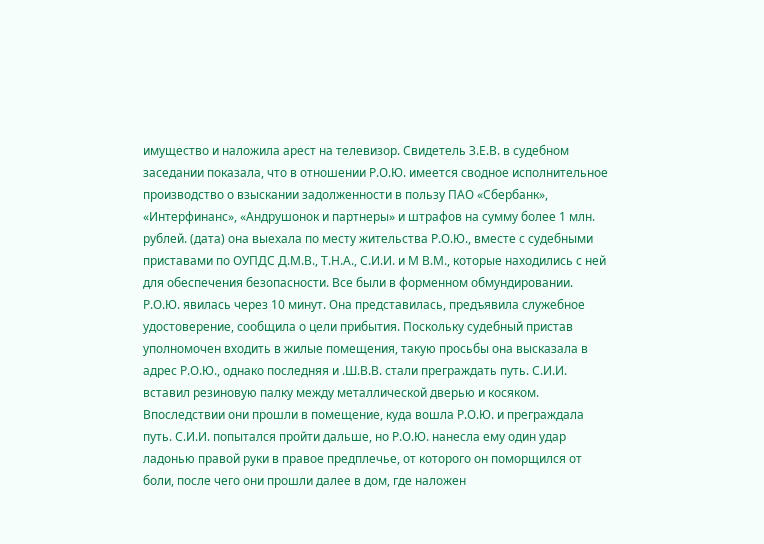имущество и наложила арест на телевизор. Свидетель З.Е.В. в судебном заседании показала, что в отношении Р.О.Ю. имеется сводное исполнительное производство о взыскании задолженности в пользу ПАО «Сбербанк», «Интерфинанс», «Андрушонок и партнеры» и штрафов на сумму более 1 млн. рублей. (дата) она выехала по месту жительства Р.О.Ю., вместе с судебными приставами по ОУПДС Д.М.В., Т.Н.А., С.И.И. и М В.М., которые находились с ней для обеспечения безопасности. Все были в форменном обмундировании. Р.О.Ю. явилась через 10 минут. Она представилась, предъявила служебное удостоверение, сообщила о цели прибытия. Поскольку судебный пристав уполномочен входить в жилые помещения, такую просьбы она высказала в адрес Р.О.Ю., однако последняя и .Ш.В.В. стали преграждать путь. С.И.И. вставил резиновую палку между металлической дверью и косяком. Впоследствии они прошли в помещение, куда вошла Р.О.Ю. и преграждала путь. С.И.И. попытался пройти дальше, но Р.О.Ю. нанесла ему один удар ладонью правой руки в правое предплечье, от которого он поморщился от боли, после чего они прошли далее в дом, где наложен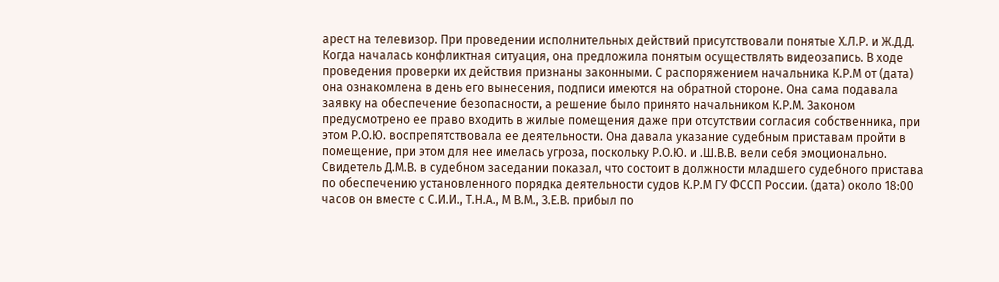арест на телевизор. При проведении исполнительных действий присутствовали понятые Х.Л.Р. и Ж.Д.Д. Когда началась конфликтная ситуация, она предложила понятым осуществлять видеозапись. В ходе проведения проверки их действия признаны законными. С распоряжением начальника К.Р.М от (дата) она ознакомлена в день его вынесения, подписи имеются на обратной стороне. Она сама подавала заявку на обеспечение безопасности, а решение было принято начальником К.Р.М. Законом предусмотрено ее право входить в жилые помещения даже при отсутствии согласия собственника, при этом Р.О.Ю. воспрепятствовала ее деятельности. Она давала указание судебным приставам пройти в помещение, при этом для нее имелась угроза, поскольку Р.О.Ю. и .Ш.В.В. вели себя эмоционально. Свидетель Д.М.В. в судебном заседании показал, что состоит в должности младшего судебного пристава по обеспечению установленного порядка деятельности судов К.Р.М ГУ ФССП России. (дата) около 18:00 часов он вместе с С.И.И., Т.Н.А., М В.М., З.Е.В. прибыл по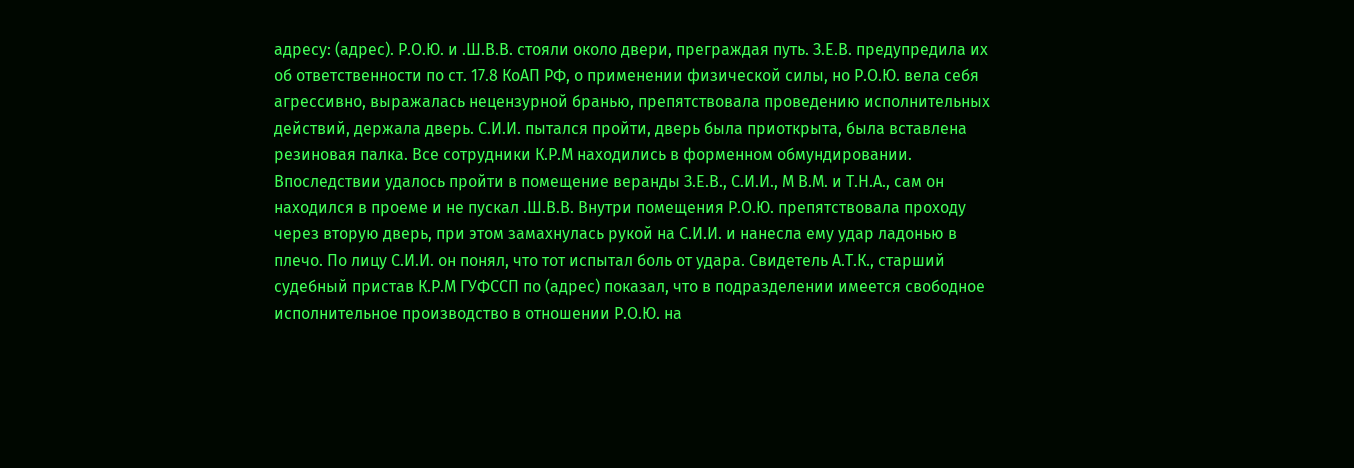адресу: (адрес). Р.О.Ю. и .Ш.В.В. стояли около двери, преграждая путь. З.Е.В. предупредила их об ответственности по ст. 17.8 КоАП РФ, о применении физической силы, но Р.О.Ю. вела себя агрессивно, выражалась нецензурной бранью, препятствовала проведению исполнительных действий, держала дверь. С.И.И. пытался пройти, дверь была приоткрыта, была вставлена резиновая палка. Все сотрудники К.Р.М находились в форменном обмундировании. Впоследствии удалось пройти в помещение веранды З.Е.В., С.И.И., М В.М. и Т.Н.А., сам он находился в проеме и не пускал .Ш.В.В. Внутри помещения Р.О.Ю. препятствовала проходу через вторую дверь, при этом замахнулась рукой на С.И.И. и нанесла ему удар ладонью в плечо. По лицу С.И.И. он понял, что тот испытал боль от удара. Свидетель А.Т.К., старший судебный пристав К.Р.М ГУФССП по (адрес) показал, что в подразделении имеется свободное исполнительное производство в отношении Р.О.Ю. на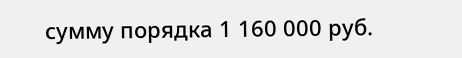сумму порядка 1 160 000 руб.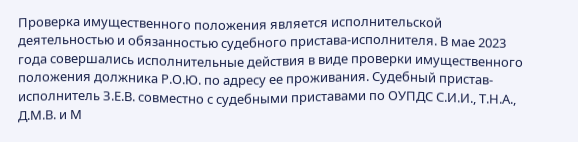Проверка имущественного положения является исполнительской деятельностью и обязанностью судебного пристава-исполнителя. В мае 2023 года совершались исполнительные действия в виде проверки имущественного положения должника Р.О.Ю. по адресу ее проживания. Судебный пристав-исполнитель З.Е.В. совместно с судебными приставами по ОУПДС С.И.И., Т.Н.А., Д.М.В. и М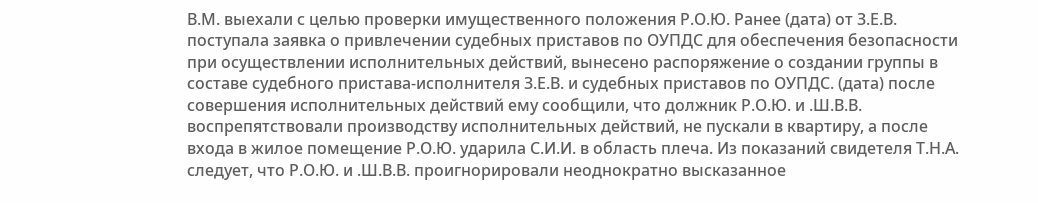В.М. выехали с целью проверки имущественного положения Р.О.Ю. Ранее (дата) от З.Е.В. поступала заявка о привлечении судебных приставов по ОУПДС для обеспечения безопасности при осуществлении исполнительных действий, вынесено распоряжение о создании группы в составе судебного пристава-исполнителя З.Е.В. и судебных приставов по ОУПДС. (дата) после совершения исполнительных действий ему сообщили, что должник Р.О.Ю. и .Ш.В.В. воспрепятствовали производству исполнительных действий, не пускали в квартиру, а после входа в жилое помещение Р.О.Ю. ударила С.И.И. в область плеча. Из показаний свидетеля Т.Н.А. следует, что Р.О.Ю. и .Ш.В.В. проигнорировали неоднократно высказанное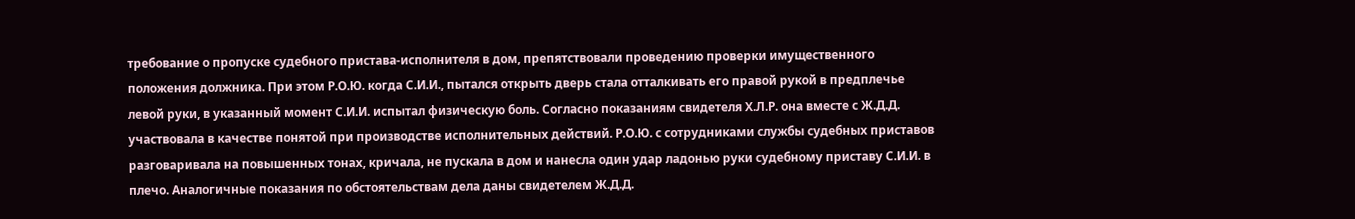требование о пропуске судебного пристава-исполнителя в дом, препятствовали проведению проверки имущественного положения должника. При этом Р.О.Ю. когда С.И.И., пытался открыть дверь стала отталкивать его правой рукой в предплечье левой руки, в указанный момент С.И.И. испытал физическую боль. Согласно показаниям свидетеля Х.Л.Р. она вместе с Ж.Д.Д. участвовала в качестве понятой при производстве исполнительных действий. Р.О.Ю. с сотрудниками службы судебных приставов разговаривала на повышенных тонах, кричала, не пускала в дом и нанесла один удар ладонью руки судебному приставу С.И.И. в плечо. Аналогичные показания по обстоятельствам дела даны свидетелем Ж.Д.Д.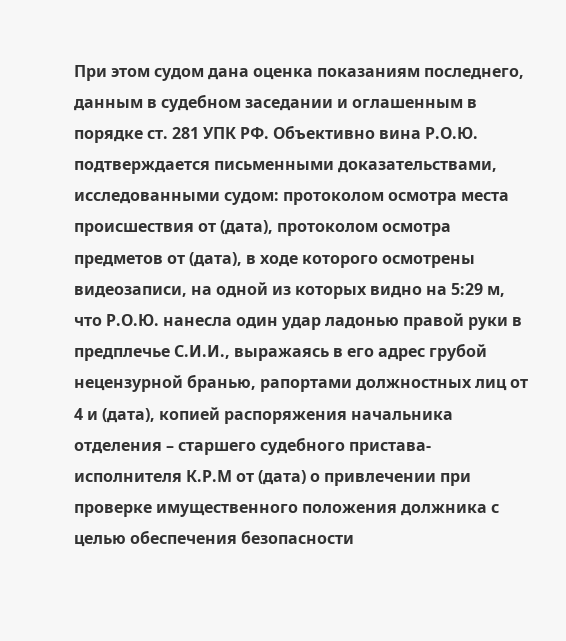При этом судом дана оценка показаниям последнего, данным в судебном заседании и оглашенным в порядке ст. 281 УПК РФ. Объективно вина Р.О.Ю. подтверждается письменными доказательствами, исследованными судом: протоколом осмотра места происшествия от (дата), протоколом осмотра предметов от (дата), в ходе которого осмотрены видеозаписи, на одной из которых видно на 5:29 м, что Р.О.Ю. нанесла один удар ладонью правой руки в предплечье С.И.И., выражаясь в его адрес грубой нецензурной бранью, рапортами должностных лиц от 4 и (дата), копией распоряжения начальника отделения – старшего судебного пристава-исполнителя К.Р.М от (дата) о привлечении при проверке имущественного положения должника с целью обеспечения безопасности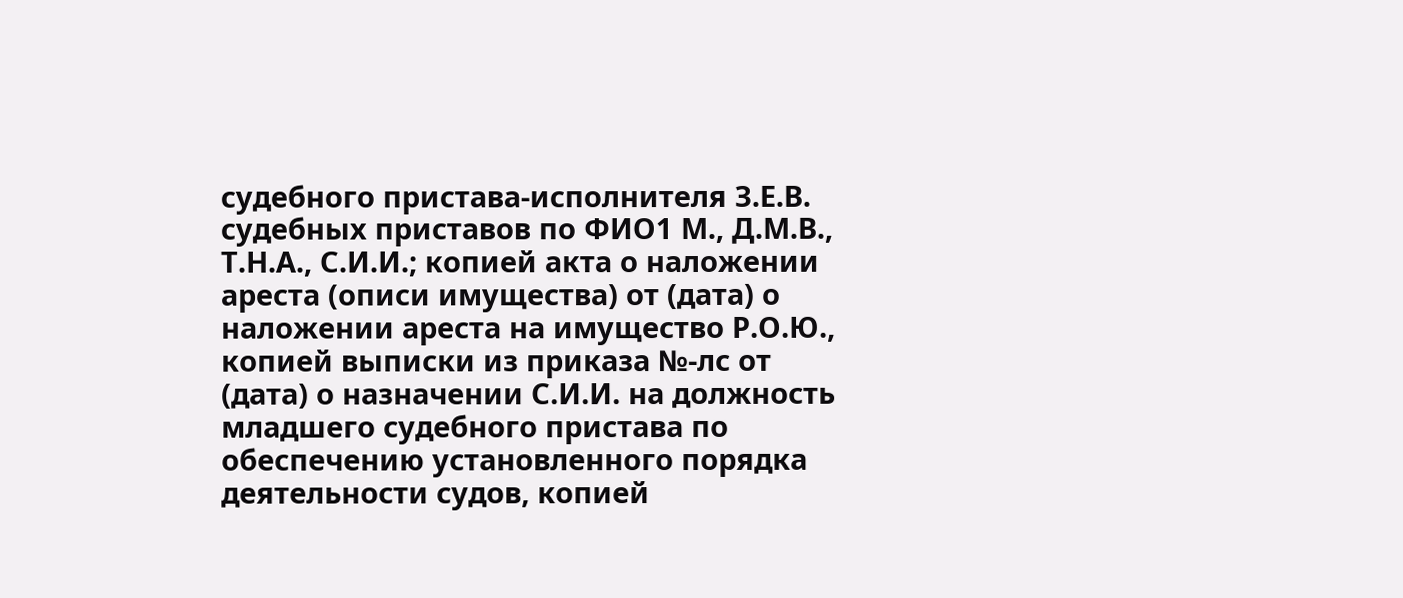судебного пристава-исполнителя З.Е.В. судебных приставов по ФИО1 М., Д.М.В., Т.Н.А., С.И.И.; копией акта о наложении ареста (описи имущества) от (дата) о наложении ареста на имущество Р.О.Ю., копией выписки из приказа №-лс от (дата) о назначении С.И.И. на должность младшего судебного пристава по обеспечению установленного порядка деятельности судов, копией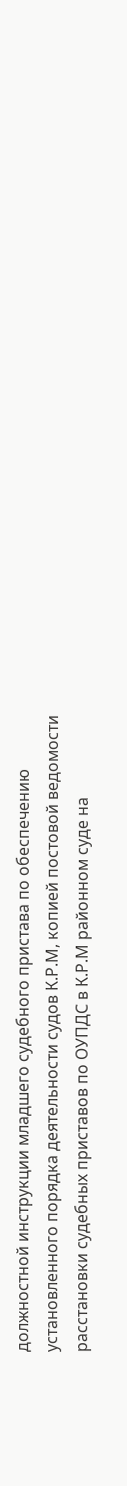должностной инструкции младшего судебного пристава по обеспечению установленного порядка деятельности судов К.Р.М, копией постовой ведомости расстановки судебных приставов по ОУПДС в К.Р.М районном суде на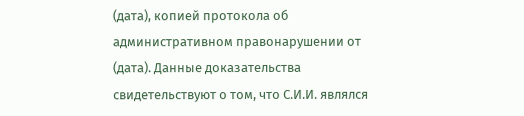(дата), копией протокола об административном правонарушении от (дата). Данные доказательства свидетельствуют о том, что С.И.И. являлся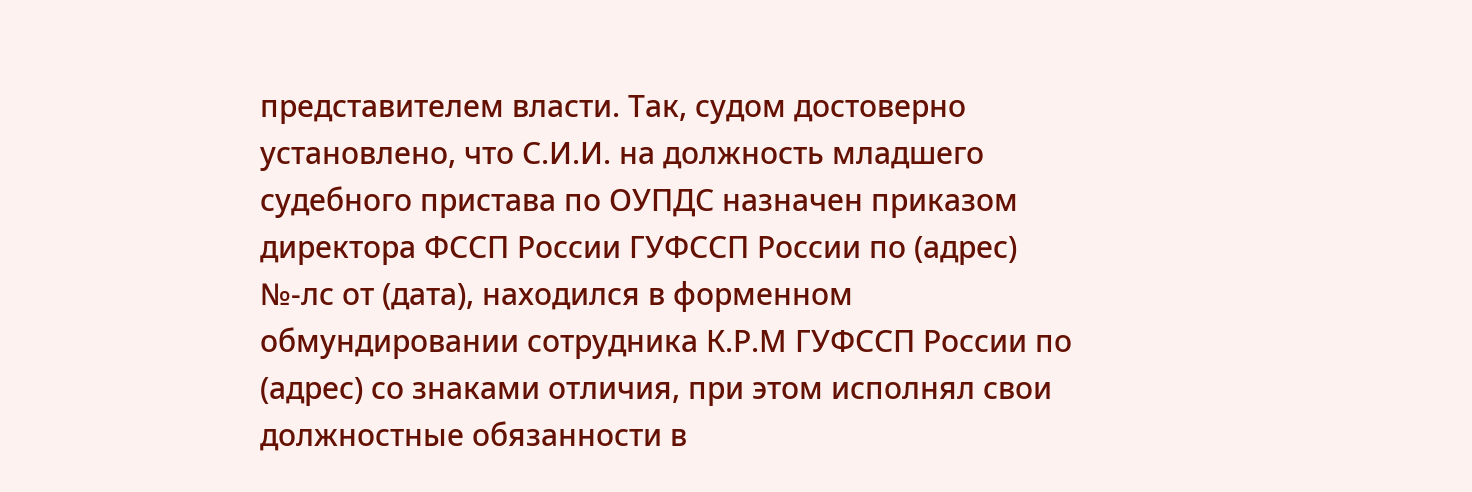представителем власти. Так, судом достоверно установлено, что С.И.И. на должность младшего судебного пристава по ОУПДС назначен приказом директора ФССП России ГУФССП России по (адрес) №-лс от (дата), находился в форменном обмундировании сотрудника К.Р.М ГУФССП России по (адрес) со знаками отличия, при этом исполнял свои должностные обязанности в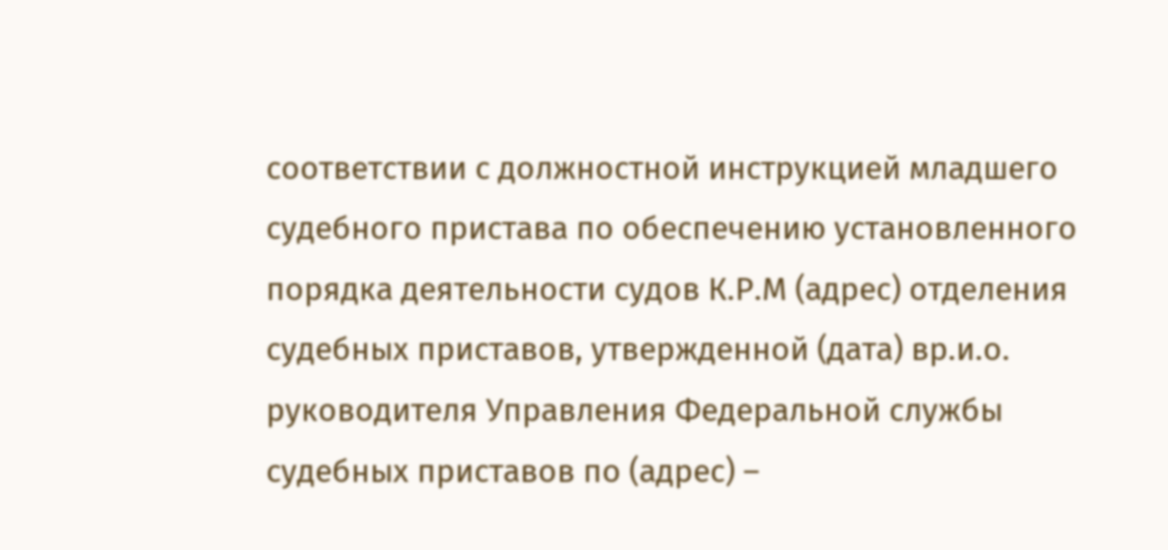соответствии с должностной инструкцией младшего судебного пристава по обеспечению установленного порядка деятельности судов К.Р.М (адрес) отделения судебных приставов, утвержденной (дата) вр.и.о. руководителя Управления Федеральной службы судебных приставов по (адрес) –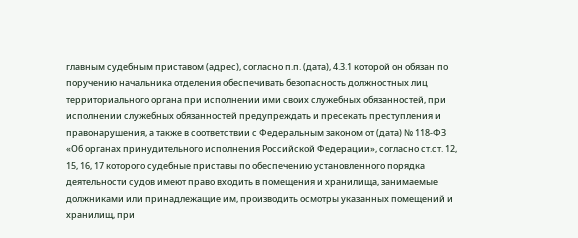главным судебным приставом (адрес), согласно п.п. (дата), 4.3.1 которой он обязан по поручению начальника отделения обеспечивать безопасность должностных лиц территориального органа при исполнении ими своих служебных обязанностей, при исполнении служебных обязанностей предупреждать и пресекать преступления и правонарушения, а также в соответствии с Федеральным законом от (дата) № 118-ФЗ «Об органах принудительного исполнения Российской Федерации», согласно ст.ст. 12, 15, 16, 17 которого судебные приставы по обеспечению установленного порядка деятельности судов имеют право входить в помещения и хранилища, занимаемые должниками или принадлежащие им, производить осмотры указанных помещений и хранилищ, при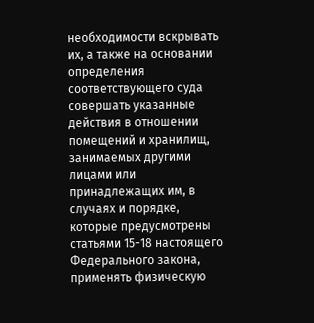необходимости вскрывать их, а также на основании определения соответствующего суда совершать указанные действия в отношении помещений и хранилищ, занимаемых другими лицами или принадлежащих им, в случаях и порядке, которые предусмотрены статьями 15-18 настоящего Федерального закона, применять физическую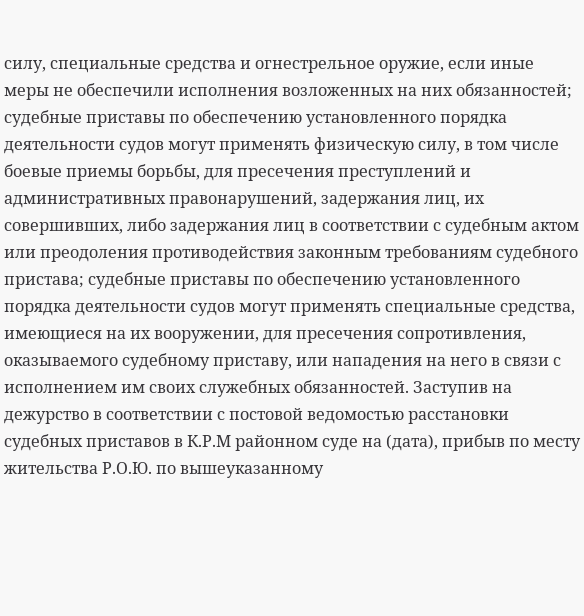силу, специальные средства и огнестрельное оружие, если иные меры не обеспечили исполнения возложенных на них обязанностей; судебные приставы по обеспечению установленного порядка деятельности судов могут применять физическую силу, в том числе боевые приемы борьбы, для пресечения преступлений и административных правонарушений, задержания лиц, их совершивших, либо задержания лиц в соответствии с судебным актом или преодоления противодействия законным требованиям судебного пристава; судебные приставы по обеспечению установленного порядка деятельности судов могут применять специальные средства, имеющиеся на их вооружении, для пресечения сопротивления, оказываемого судебному приставу, или нападения на него в связи с исполнением им своих служебных обязанностей. Заступив на дежурство в соответствии с постовой ведомостью расстановки судебных приставов в К.Р.М районном суде на (дата), прибыв по месту жительства Р.О.Ю. по вышеуказанному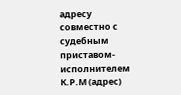адресу совместно с судебным приставом-исполнителем К.Р.М (адрес)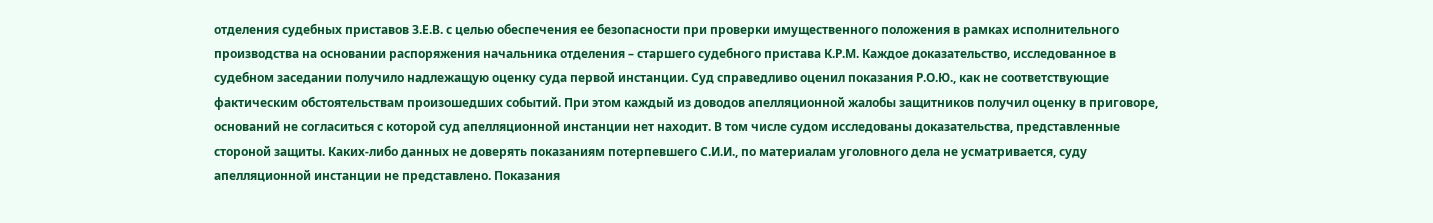отделения судебных приставов З.Е.В. с целью обеспечения ее безопасности при проверки имущественного положения в рамках исполнительного производства на основании распоряжения начальника отделения – старшего судебного пристава К.Р.М. Каждое доказательство, исследованное в судебном заседании получило надлежащую оценку суда первой инстанции. Суд справедливо оценил показания Р.О.Ю., как не соответствующие фактическим обстоятельствам произошедших событий. При этом каждый из доводов апелляционной жалобы защитников получил оценку в приговоре, оснований не согласиться с которой суд апелляционной инстанции нет находит. В том числе судом исследованы доказательства, представленные стороной защиты. Каких-либо данных не доверять показаниям потерпевшего С.И.И., по материалам уголовного дела не усматривается, суду апелляционной инстанции не представлено. Показания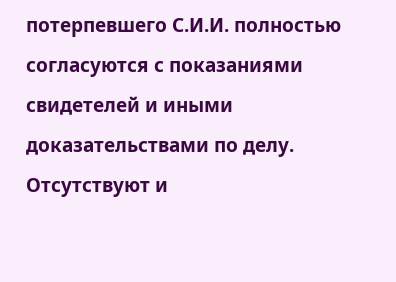потерпевшего С.И.И. полностью согласуются с показаниями свидетелей и иными доказательствами по делу. Отсутствуют и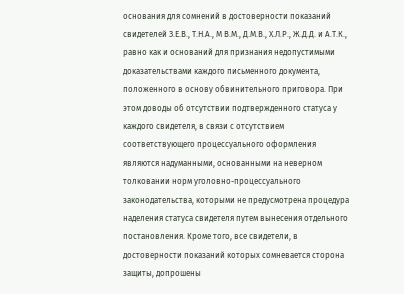основания для сомнений в достоверности показаний свидетелей З.Е.В., Т.Н.А., М В.М., Д.М.В., Х.Л.Р., Ж.Д.Д. и А.Т.К., равно как и оснований для признания недопустимыми доказательствами каждого письменного документа, положенного в основу обвинительного приговора. При этом доводы об отсутствии подтвержденного статуса у каждого свидетеля, в связи с отсутствием соответствующего процессуального оформления являются надуманными, основанными на неверном толковании норм уголовно-процессуального законодательства, которыми не предусмотрена процедура наделения статуса свидетеля путем вынесения отдельного постановления. Кроме того, все свидетели, в достоверности показаний которых сомневается сторона защиты, допрошены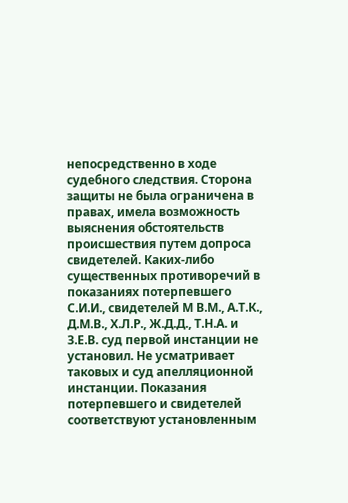непосредственно в ходе судебного следствия. Сторона защиты не была ограничена в правах, имела возможность выяснения обстоятельств происшествия путем допроса свидетелей. Каких-либо существенных противоречий в показаниях потерпевшего С.И.И., свидетелей М В.М., А.Т.К., Д.М.В., Х.Л.Р., Ж.Д.Д., Т.Н.А. и З.Е.В. суд первой инстанции не установил. Не усматривает таковых и суд апелляционной инстанции. Показания потерпевшего и свидетелей соответствуют установленным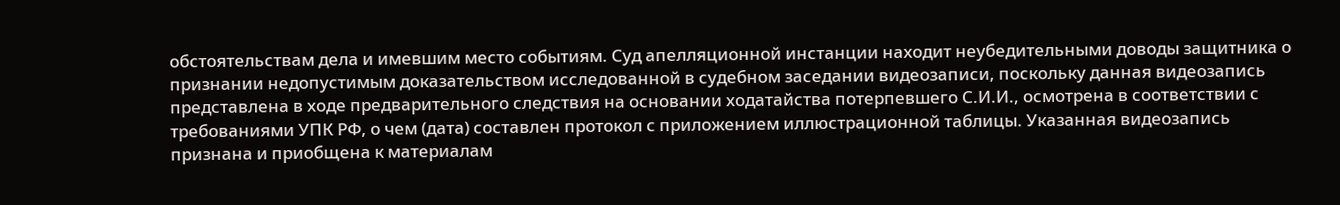обстоятельствам дела и имевшим место событиям. Суд апелляционной инстанции находит неубедительными доводы защитника о признании недопустимым доказательством исследованной в судебном заседании видеозаписи, поскольку данная видеозапись представлена в ходе предварительного следствия на основании ходатайства потерпевшего С.И.И., осмотрена в соответствии с требованиями УПК РФ, о чем (дата) составлен протокол с приложением иллюстрационной таблицы. Указанная видеозапись признана и приобщена к материалам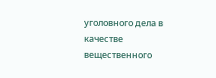уголовного дела в качестве вещественного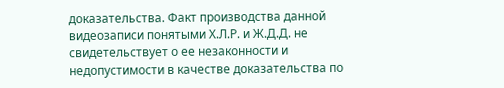доказательства. Факт производства данной видеозаписи понятыми Х.Л.Р. и Ж.Д.Д. не свидетельствует о ее незаконности и недопустимости в качестве доказательства по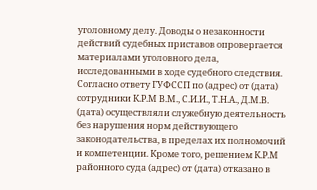уголовному делу. Доводы о незаконности действий судебных приставов опровергается материалами уголовного дела, исследованными в ходе судебного следствия. Согласно ответу ГУФССП по (адрес) от (дата) сотрудники К.Р.М В.М., С.И.И., Т.Н.А., Д.М.В. (дата) осуществляли служебную деятельность без нарушения норм действующего законодательства, в пределах их полномочий и компетенции. Кроме того, решением К.Р.М районного суда (адрес) от (дата) отказано в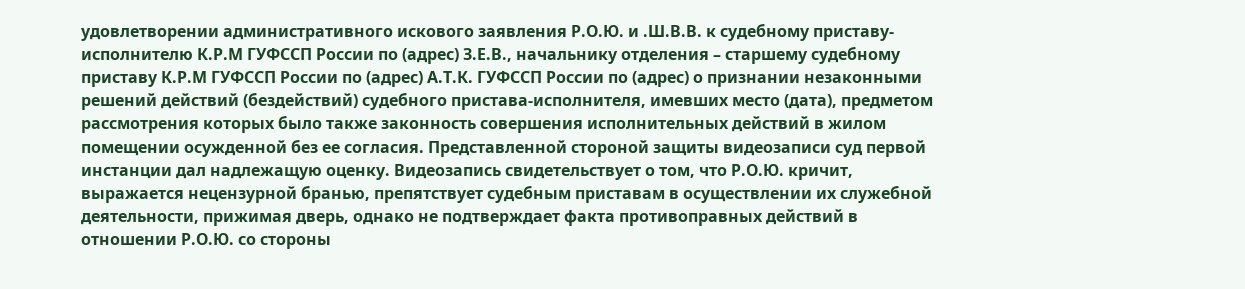удовлетворении административного искового заявления Р.О.Ю. и .Ш.В.В. к судебному приставу-исполнителю К.Р.М ГУФССП России по (адрес) З.Е.В., начальнику отделения – старшему судебному приставу К.Р.М ГУФССП России по (адрес) А.Т.К. ГУФССП России по (адрес) о признании незаконными решений действий (бездействий) судебного пристава-исполнителя, имевших место (дата), предметом рассмотрения которых было также законность совершения исполнительных действий в жилом помещении осужденной без ее согласия. Представленной стороной защиты видеозаписи суд первой инстанции дал надлежащую оценку. Видеозапись свидетельствует о том, что Р.О.Ю. кричит, выражается нецензурной бранью, препятствует судебным приставам в осуществлении их служебной деятельности, прижимая дверь, однако не подтверждает факта противоправных действий в отношении Р.О.Ю. со стороны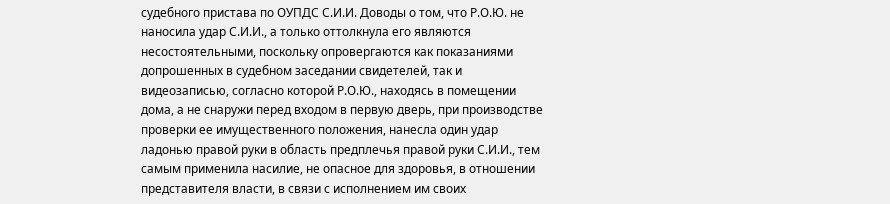судебного пристава по ОУПДС С.И.И. Доводы о том, что Р.О.Ю. не наносила удар С.И.И., а только оттолкнула его являются несостоятельными, поскольку опровергаются как показаниями допрошенных в судебном заседании свидетелей, так и видеозаписью, согласно которой Р.О.Ю., находясь в помещении дома, а не снаружи перед входом в первую дверь, при производстве проверки ее имущественного положения, нанесла один удар ладонью правой руки в область предплечья правой руки С.И.И., тем самым применила насилие, не опасное для здоровья, в отношении представителя власти, в связи с исполнением им своих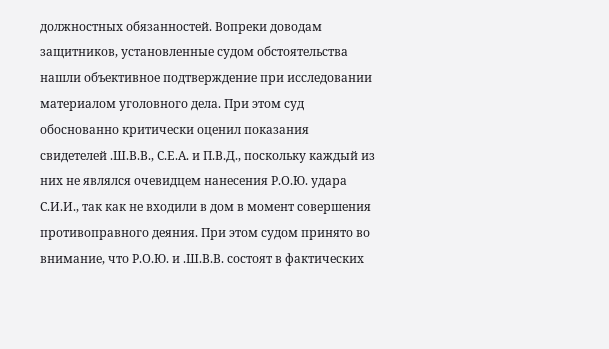должностных обязанностей. Вопреки доводам защитников, установленные судом обстоятельства нашли объективное подтверждение при исследовании материалом уголовного дела. При этом суд обоснованно критически оценил показания свидетелей .Ш.В.В., С.Е.А. и П.В.Д., поскольку каждый из них не являлся очевидцем нанесения Р.О.Ю. удара С.И.И., так как не входили в дом в момент совершения противоправного деяния. При этом судом принято во внимание, что Р.О.Ю. и .Ш.В.В. состоят в фактических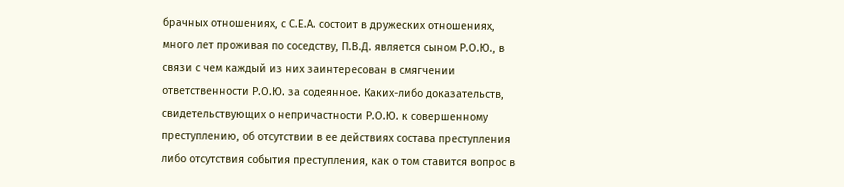брачных отношениях, с С.Е.А. состоит в дружеских отношениях, много лет проживая по соседству, П.В.Д. является сыном Р.О.Ю., в связи с чем каждый из них заинтересован в смягчении ответственности Р.О.Ю. за содеянное. Каких-либо доказательств, свидетельствующих о непричастности Р.О.Ю. к совершенному преступлению, об отсутствии в ее действиях состава преступления либо отсутствия события преступления, как о том ставится вопрос в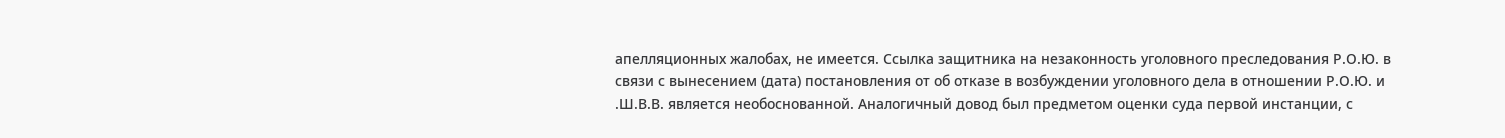апелляционных жалобах, не имеется. Ссылка защитника на незаконность уголовного преследования Р.О.Ю. в связи с вынесением (дата) постановления от об отказе в возбуждении уголовного дела в отношении Р.О.Ю. и .Ш.В.В. является необоснованной. Аналогичный довод был предметом оценки суда первой инстанции, с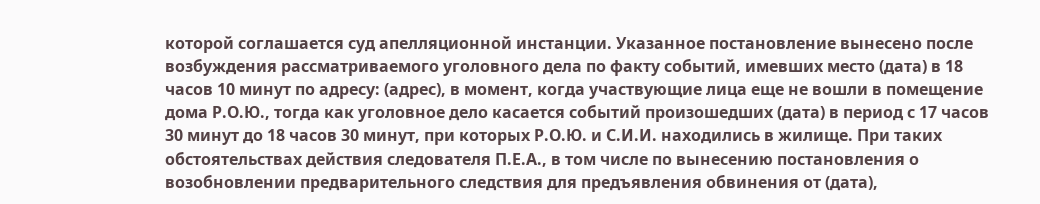которой соглашается суд апелляционной инстанции. Указанное постановление вынесено после возбуждения рассматриваемого уголовного дела по факту событий, имевших место (дата) в 18 часов 10 минут по адресу: (адрес), в момент, когда участвующие лица еще не вошли в помещение дома Р.О.Ю., тогда как уголовное дело касается событий произошедших (дата) в период с 17 часов 30 минут до 18 часов 30 минут, при которых Р.О.Ю. и С.И.И. находились в жилище. При таких обстоятельствах действия следователя П.Е.А., в том числе по вынесению постановления о возобновлении предварительного следствия для предъявления обвинения от (дата),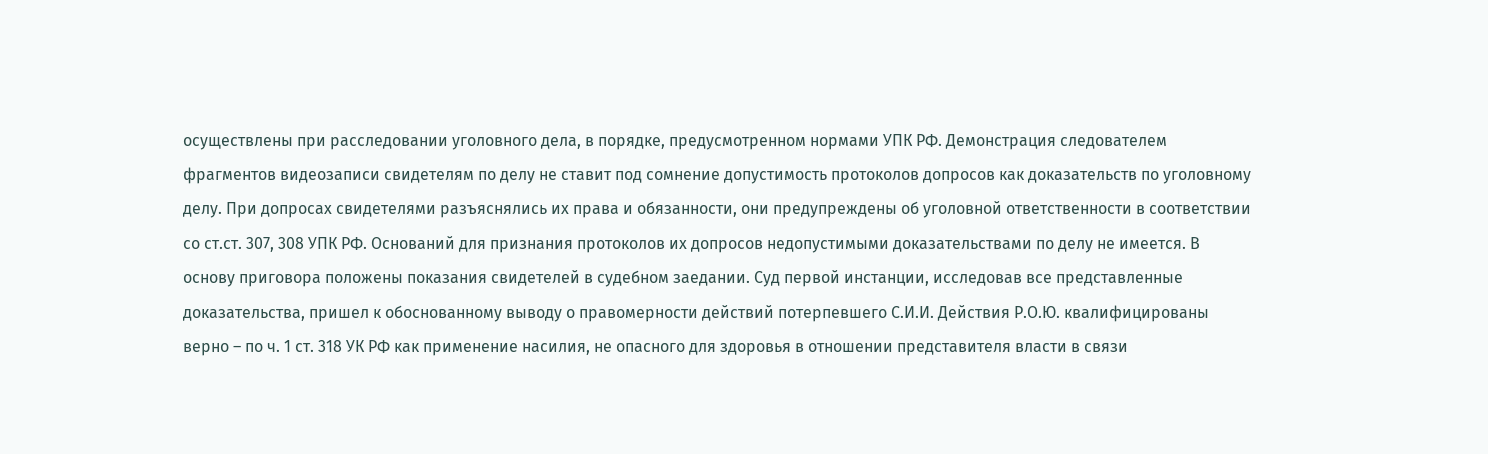осуществлены при расследовании уголовного дела, в порядке, предусмотренном нормами УПК РФ. Демонстрация следователем фрагментов видеозаписи свидетелям по делу не ставит под сомнение допустимость протоколов допросов как доказательств по уголовному делу. При допросах свидетелями разъяснялись их права и обязанности, они предупреждены об уголовной ответственности в соответствии со ст.ст. 307, 308 УПК РФ. Оснований для признания протоколов их допросов недопустимыми доказательствами по делу не имеется. В основу приговора положены показания свидетелей в судебном заедании. Суд первой инстанции, исследовав все представленные доказательства, пришел к обоснованному выводу о правомерности действий потерпевшего С.И.И. Действия Р.О.Ю. квалифицированы верно – по ч. 1 ст. 318 УК РФ как применение насилия, не опасного для здоровья в отношении представителя власти в связи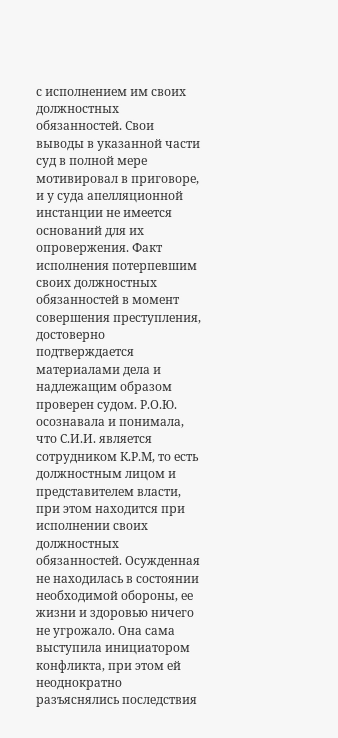с исполнением им своих должностных обязанностей. Свои выводы в указанной части суд в полной мере мотивировал в приговоре, и у суда апелляционной инстанции не имеется оснований для их опровержения. Факт исполнения потерпевшим своих должностных обязанностей в момент совершения преступления, достоверно подтверждается материалами дела и надлежащим образом проверен судом. Р.О.Ю. осознавала и понимала, что С.И.И. является сотрудником К.Р.М, то есть должностным лицом и представителем власти, при этом находится при исполнении своих должностных обязанностей. Осужденная не находилась в состоянии необходимой обороны, ее жизни и здоровью ничего не угрожало. Она сама выступила инициатором конфликта, при этом ей неоднократно разъяснялись последствия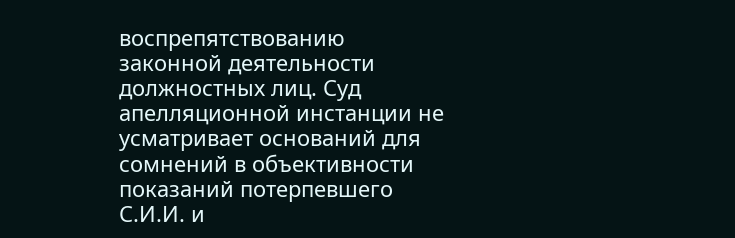воспрепятствованию законной деятельности должностных лиц. Суд апелляционной инстанции не усматривает оснований для сомнений в объективности показаний потерпевшего С.И.И. и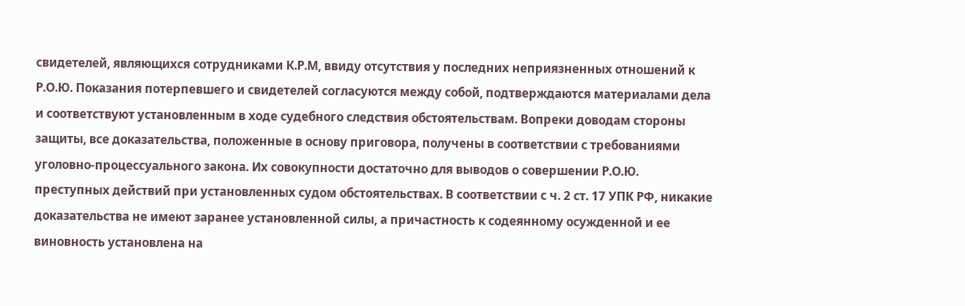свидетелей, являющихся сотрудниками К.Р.М, ввиду отсутствия у последних неприязненных отношений к Р.О.Ю. Показания потерпевшего и свидетелей согласуются между собой, подтверждаются материалами дела и соответствуют установленным в ходе судебного следствия обстоятельствам. Вопреки доводам стороны защиты, все доказательства, положенные в основу приговора, получены в соответствии с требованиями уголовно-процессуального закона. Их совокупности достаточно для выводов о совершении Р.О.Ю. преступных действий при установленных судом обстоятельствах. В соответствии с ч. 2 ст. 17 УПК РФ, никакие доказательства не имеют заранее установленной силы, а причастность к содеянному осужденной и ее виновность установлена на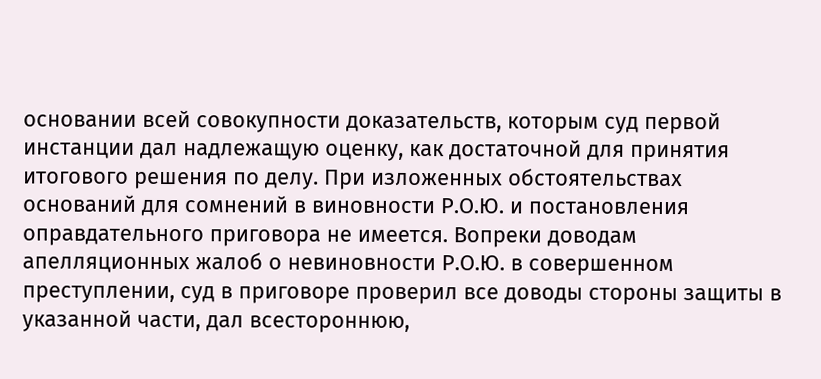основании всей совокупности доказательств, которым суд первой инстанции дал надлежащую оценку, как достаточной для принятия итогового решения по делу. При изложенных обстоятельствах оснований для сомнений в виновности Р.О.Ю. и постановления оправдательного приговора не имеется. Вопреки доводам апелляционных жалоб о невиновности Р.О.Ю. в совершенном преступлении, суд в приговоре проверил все доводы стороны защиты в указанной части, дал всестороннюю,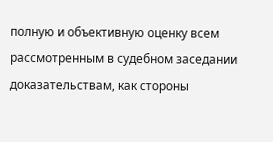полную и объективную оценку всем рассмотренным в судебном заседании доказательствам, как стороны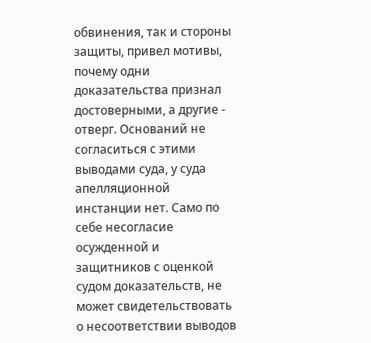обвинения, так и стороны защиты, привел мотивы, почему одни доказательства признал достоверными, а другие - отверг. Оснований не согласиться с этими выводами суда, у суда апелляционной инстанции нет. Само по себе несогласие осужденной и защитников с оценкой судом доказательств, не может свидетельствовать о несоответствии выводов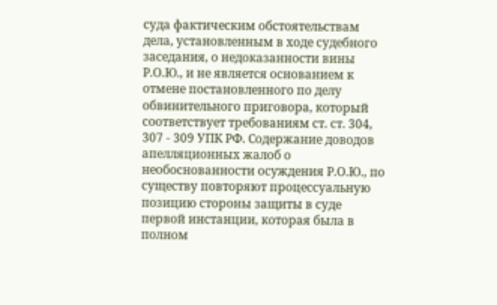суда фактическим обстоятельствам дела, установленным в ходе судебного заседания, о недоказанности вины Р.О.Ю., и не является основанием к отмене постановленного по делу обвинительного приговора, который соответствует требованиям ст. ст. 304, 307 - 309 УПК РФ. Содержание доводов апелляционных жалоб о необоснованности осуждения Р.О.Ю., по существу повторяют процессуальную позицию стороны защиты в суде первой инстанции, которая была в полном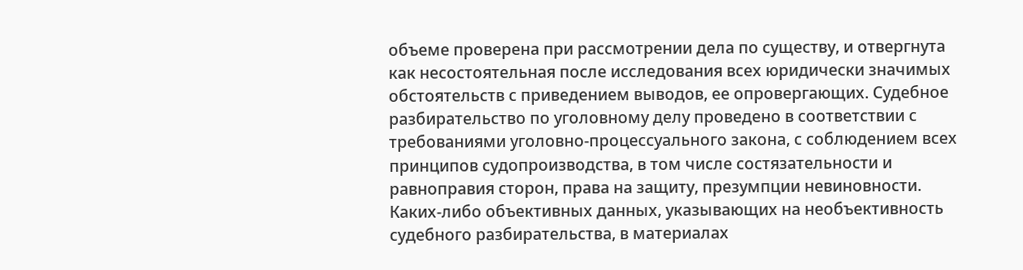объеме проверена при рассмотрении дела по существу, и отвергнута как несостоятельная после исследования всех юридически значимых обстоятельств с приведением выводов, ее опровергающих. Судебное разбирательство по уголовному делу проведено в соответствии с требованиями уголовно-процессуального закона, с соблюдением всех принципов судопроизводства, в том числе состязательности и равноправия сторон, права на защиту, презумпции невиновности. Каких-либо объективных данных, указывающих на необъективность судебного разбирательства, в материалах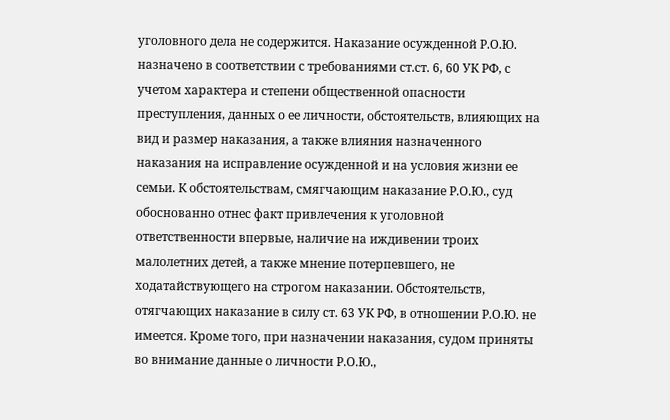уголовного дела не содержится. Наказание осужденной Р.О.Ю. назначено в соответствии с требованиями ст.ст. 6, 60 УК РФ, с учетом характера и степени общественной опасности преступления, данных о ее личности, обстоятельств, влияющих на вид и размер наказания, а также влияния назначенного наказания на исправление осужденной и на условия жизни ее семьи. К обстоятельствам, смягчающим наказание Р.О.Ю., суд обоснованно отнес факт привлечения к уголовной ответственности впервые, наличие на иждивении троих малолетних детей, а также мнение потерпевшего, не ходатайствующего на строгом наказании. Обстоятельств, отягчающих наказание в силу ст. 63 УК РФ, в отношении Р.О.Ю. не имеется. Кроме того, при назначении наказания, судом приняты во внимание данные о личности Р.О.Ю.,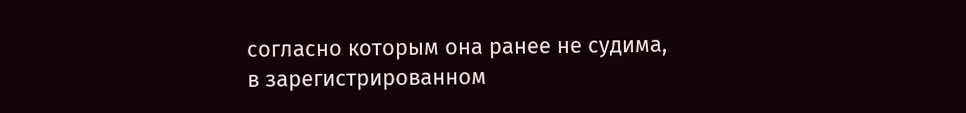согласно которым она ранее не судима, в зарегистрированном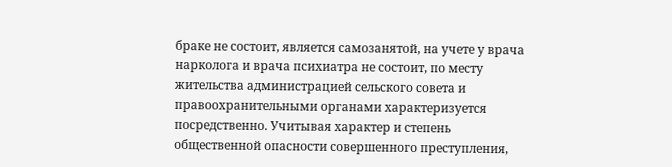браке не состоит, является самозанятой, на учете у врача нарколога и врача психиатра не состоит, по месту жительства администрацией сельского совета и правоохранительными органами характеризуется посредственно. Учитывая характер и степень общественной опасности совершенного преступления,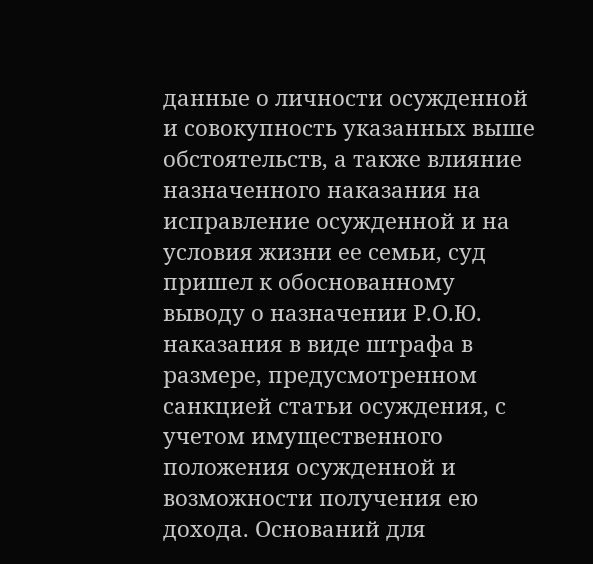данные о личности осужденной и совокупность указанных выше обстоятельств, а также влияние назначенного наказания на исправление осужденной и на условия жизни ее семьи, суд пришел к обоснованному выводу о назначении Р.О.Ю. наказания в виде штрафа в размере, предусмотренном санкцией статьи осуждения, с учетом имущественного положения осужденной и возможности получения ею дохода. Оснований для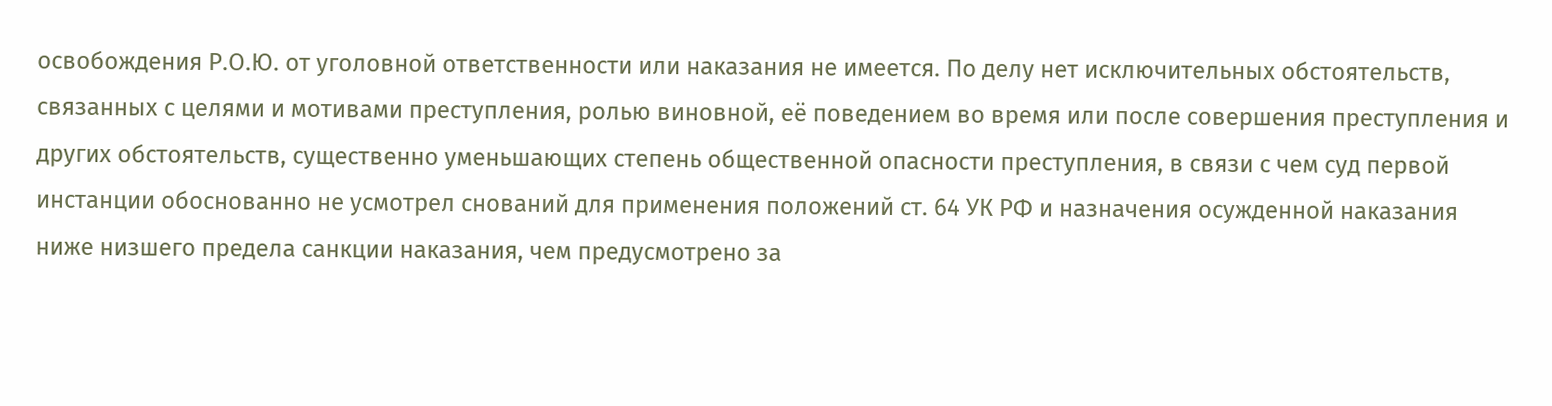освобождения Р.О.Ю. от уголовной ответственности или наказания не имеется. По делу нет исключительных обстоятельств, связанных с целями и мотивами преступления, ролью виновной, её поведением во время или после совершения преступления и других обстоятельств, существенно уменьшающих степень общественной опасности преступления, в связи с чем суд первой инстанции обоснованно не усмотрел снований для применения положений ст. 64 УК РФ и назначения осужденной наказания ниже низшего предела санкции наказания, чем предусмотрено за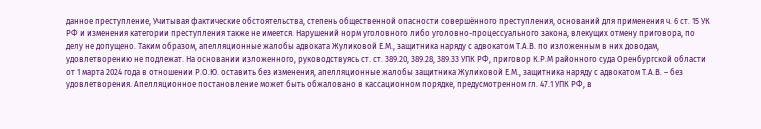данное преступление, Учитывая фактические обстоятельства, степень общественной опасности совершённого преступления, оснований для применения ч. 6 ст. 15 УК РФ и изменения категории преступления также не имеется. Нарушений норм уголовного либо уголовно-процессуального закона, влекущих отмену приговора, по делу не допущено. Таким образом, апелляционные жалобы адвоката Жуликовой Е.М., защитника наряду с адвокатом Т.А.В. по изложенным в них доводам, удовлетворению не подлежат. На основании изложенного, руководствуясь ст. ст. 389.20, 389.28, 389.33 УПК РФ, приговор К.Р.М районного суда Оренбургской области от 1 марта 2024 года в отношении Р.О.Ю. оставить без изменения, апелляционные жалобы защитника Жуликовой Е.М., защитника наряду с адвокатом Т.А.В. – без удовлетворения. Апелляционное постановление может быть обжаловано в кассационном порядке, предусмотренном гл. 47.1 УПК РФ, в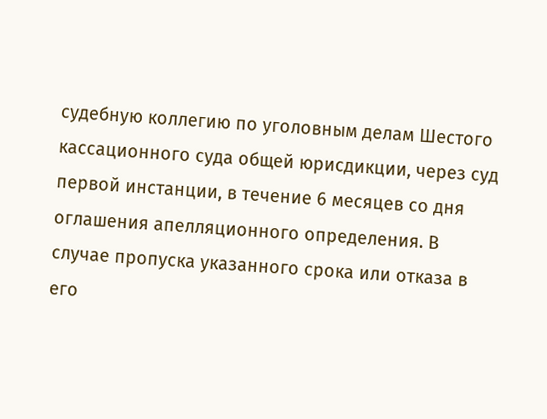судебную коллегию по уголовным делам Шестого кассационного суда общей юрисдикции, через суд первой инстанции, в течение 6 месяцев со дня оглашения апелляционного определения. В случае пропуска указанного срока или отказа в его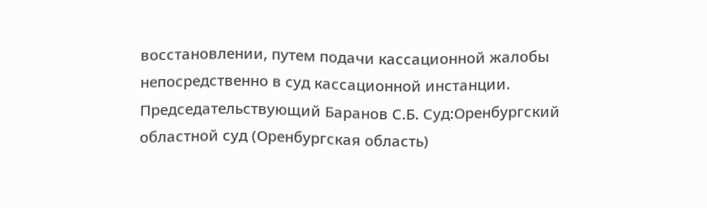восстановлении, путем подачи кассационной жалобы непосредственно в суд кассационной инстанции. Председательствующий Баранов С.Б. Суд:Оренбургский областной суд (Оренбургская область)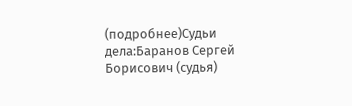(подробнее)Судьи дела:Баранов Сергей Борисович (судья)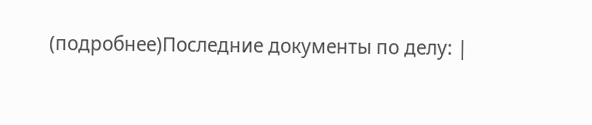(подробнее)Последние документы по делу: |